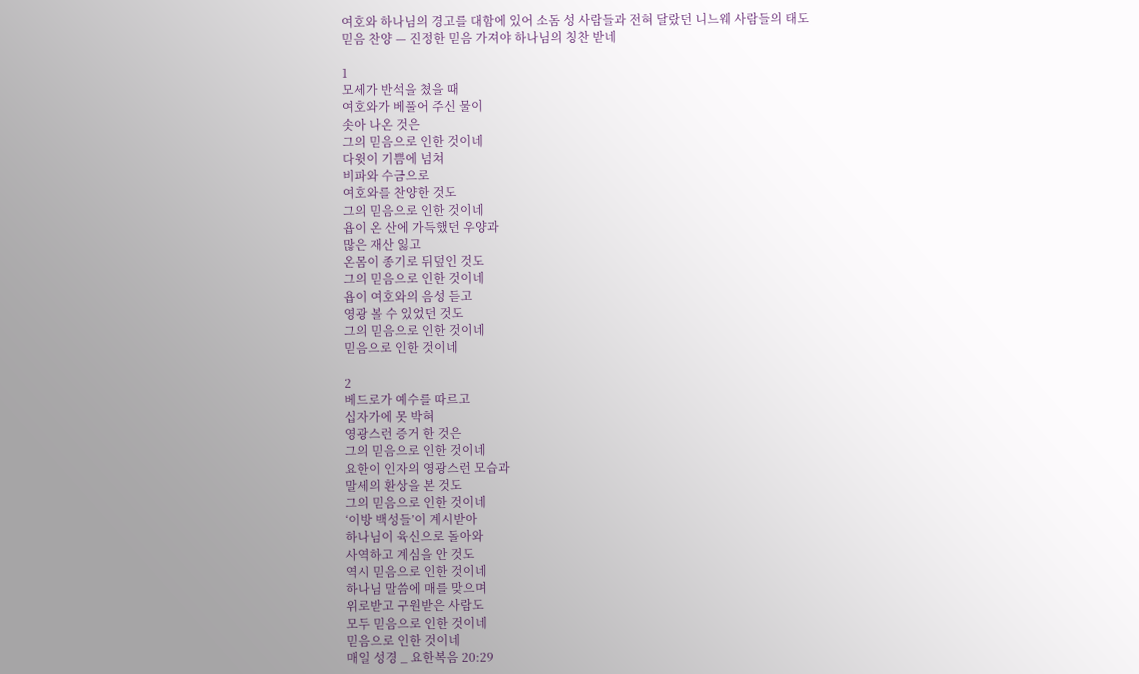여호와 하나님의 경고를 대함에 있어 소돔 성 사람들과 전혀 달랐던 니느웨 사람들의 태도
믿음 찬양 — 진정한 믿음 가져야 하나님의 칭찬 받네

1
모세가 반석을 쳤을 때
여호와가 베풀어 주신 물이
솟아 나온 것은
그의 믿음으로 인한 것이네
다윗이 기쁨에 넘쳐
비파와 수금으로
여호와를 찬양한 것도
그의 믿음으로 인한 것이네
욥이 온 산에 가득했던 우양과
많은 재산 잃고
온몸이 종기로 뒤덮인 것도
그의 믿음으로 인한 것이네
욥이 여호와의 음성 듣고
영광 볼 수 있었던 것도
그의 믿음으로 인한 것이네
믿음으로 인한 것이네

2
베드로가 예수를 따르고
십자가에 못 박혀
영광스런 증거 한 것은
그의 믿음으로 인한 것이네
요한이 인자의 영광스런 모습과
말세의 환상을 본 것도
그의 믿음으로 인한 것이네
‘이방 백성들’이 계시받아
하나님이 육신으로 돌아와
사역하고 계심을 안 것도
역시 믿음으로 인한 것이네
하나님 말씀에 매를 맞으며
위로받고 구원받은 사람도
모두 믿음으로 인한 것이네
믿음으로 인한 것이네
매일 성경 _ 요한복음 20:29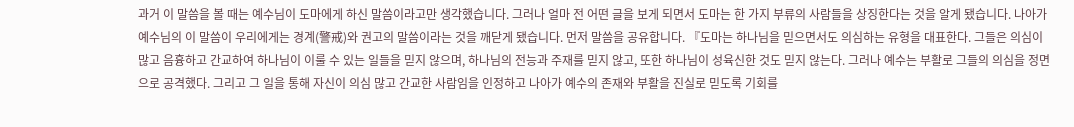과거 이 말씀을 볼 때는 예수님이 도마에게 하신 말씀이라고만 생각했습니다. 그러나 얼마 전 어떤 글을 보게 되면서 도마는 한 가지 부류의 사람들을 상징한다는 것을 알게 됐습니다. 나아가 예수님의 이 말씀이 우리에게는 경계(警戒)와 권고의 말씀이라는 것을 깨닫게 됐습니다. 먼저 말씀을 공유합니다. 『도마는 하나님을 믿으면서도 의심하는 유형을 대표한다. 그들은 의심이 많고 음흉하고 간교하여 하나님이 이룰 수 있는 일들을 믿지 않으며, 하나님의 전능과 주재를 믿지 않고, 또한 하나님이 성육신한 것도 믿지 않는다. 그러나 예수는 부활로 그들의 의심을 정면으로 공격했다. 그리고 그 일을 통해 자신이 의심 많고 간교한 사람임을 인정하고 나아가 예수의 존재와 부활을 진실로 믿도록 기회를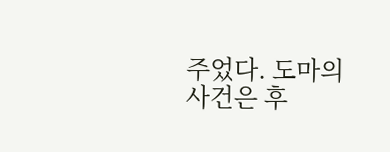주었다. 도마의 사건은 후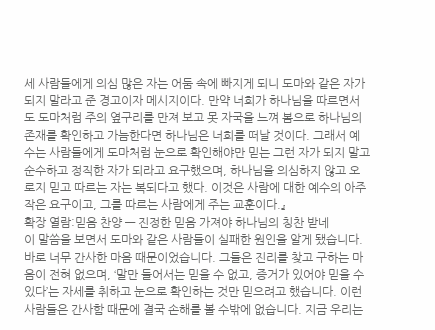세 사람들에게 의심 많은 자는 어둠 속에 빠지게 되니 도마와 같은 자가 되지 말라고 준 경고이자 메시지이다. 만약 너희가 하나님을 따르면서도 도마처럼 주의 옆구리를 만져 보고 못 자국을 느껴 봄으로 하나님의 존재를 확인하고 가늠한다면 하나님은 너희를 떠날 것이다. 그래서 예수는 사람들에게 도마처럼 눈으로 확인해야만 믿는 그런 자가 되지 말고 순수하고 정직한 자가 되라고 요구했으며, 하나님을 의심하지 않고 오로지 믿고 따르는 자는 복되다고 했다. 이것은 사람에 대한 예수의 아주 작은 요구이고, 그를 따르는 사람에게 주는 교훈이다.』
확장 열람:믿음 찬양 — 진정한 믿음 가져야 하나님의 칭찬 받네
이 말씀을 보면서 도마와 같은 사람들이 실패한 원인을 알게 됐습니다. 바로 너무 간사한 마음 때문이었습니다. 그들은 진리를 찾고 구하는 마음이 전혀 없으며, ‘말만 들어서는 믿을 수 없고, 증거가 있어야 믿을 수 있다’는 자세를 취하고 눈으로 확인하는 것만 믿으려고 했습니다. 이런 사람들은 간사함 때문에 결국 손해를 볼 수밖에 없습니다. 지금 우리는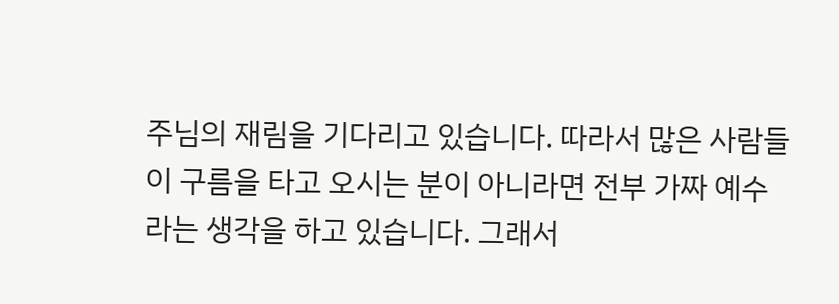주님의 재림을 기다리고 있습니다. 따라서 많은 사람들이 구름을 타고 오시는 분이 아니라면 전부 가짜 예수라는 생각을 하고 있습니다. 그래서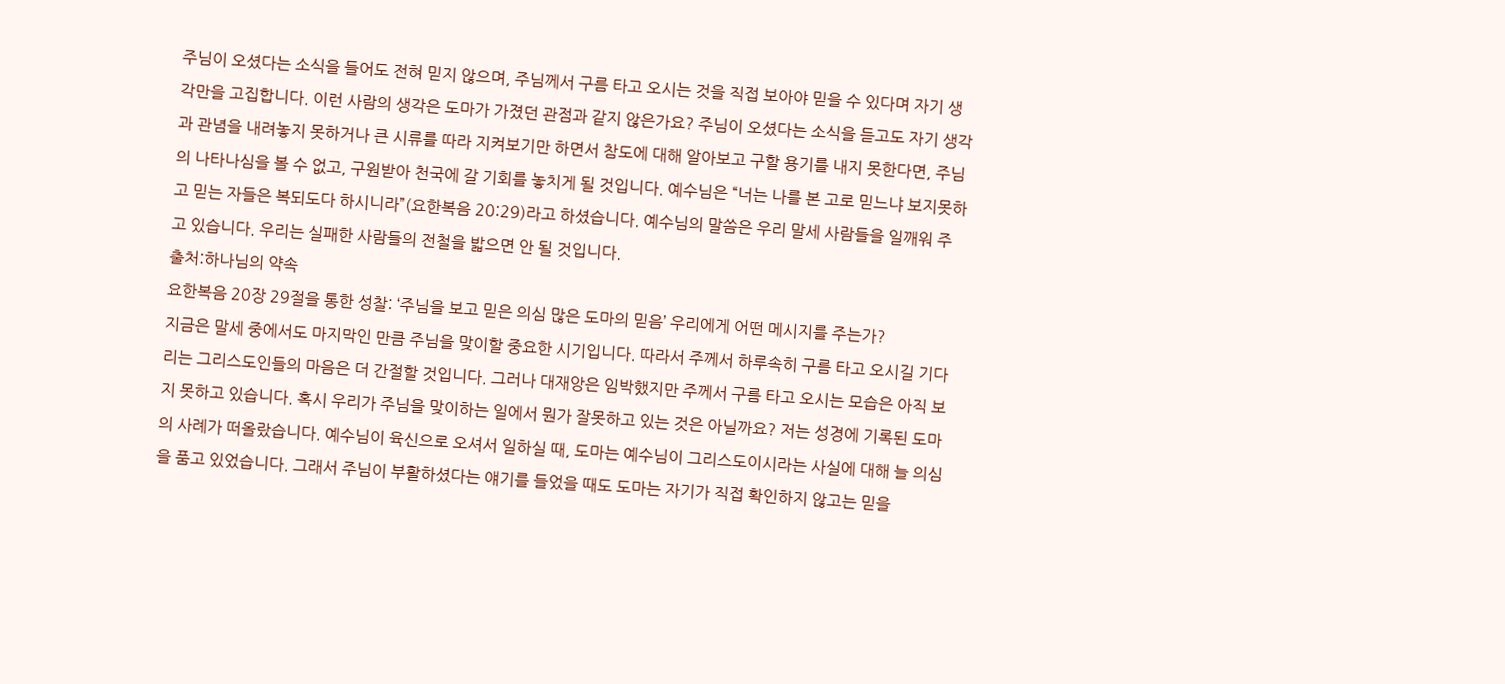주님이 오셨다는 소식을 들어도 전혀 믿지 않으며, 주님께서 구름 타고 오시는 것을 직접 보아야 믿을 수 있다며 자기 생각만을 고집합니다. 이런 사람의 생각은 도마가 가졌던 관점과 같지 않은가요? 주님이 오셨다는 소식을 듣고도 자기 생각과 관념을 내려놓지 못하거나 큰 시류를 따라 지켜보기만 하면서 참도에 대해 알아보고 구할 용기를 내지 못한다면, 주님의 나타나심을 볼 수 없고, 구원받아 천국에 갈 기회를 놓치게 될 것입니다. 예수님은 “너는 나를 본 고로 믿느냐 보지못하고 믿는 자들은 복되도다 하시니라”(요한복음 20:29)라고 하셨습니다. 예수님의 말씀은 우리 말세 사람들을 일깨워 주고 있습니다. 우리는 실패한 사람들의 전철을 밟으면 안 될 것입니다.
출처:하나님의 약속
요한복음 20장 29절을 통한 성찰: ‘주님을 보고 믿은 의심 많은 도마의 믿음’ 우리에게 어떤 메시지를 주는가?
지금은 말세 중에서도 마지막인 만큼 주님을 맞이할 중요한 시기입니다. 따라서 주께서 하루속히 구름 타고 오시길 기다리는 그리스도인들의 마음은 더 간절할 것입니다. 그러나 대재앙은 임박했지만 주께서 구름 타고 오시는 모습은 아직 보지 못하고 있습니다. 혹시 우리가 주님을 맞이하는 일에서 뭔가 잘못하고 있는 것은 아닐까요? 저는 성경에 기록된 도마의 사례가 떠올랐습니다. 예수님이 육신으로 오셔서 일하실 때, 도마는 예수님이 그리스도이시라는 사실에 대해 늘 의심을 품고 있었습니다. 그래서 주님이 부활하셨다는 얘기를 들었을 때도 도마는 자기가 직접 확인하지 않고는 믿을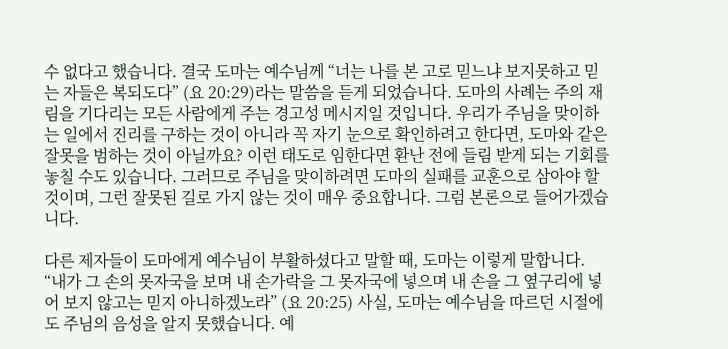수 없다고 했습니다. 결국 도마는 예수님께 “너는 나를 본 고로 믿느냐 보지못하고 믿는 자들은 복되도다” (요 20:29)라는 말씀을 듣게 되었습니다. 도마의 사례는 주의 재림을 기다리는 모든 사람에게 주는 경고성 메시지일 것입니다. 우리가 주님을 맞이하는 일에서 진리를 구하는 것이 아니라 꼭 자기 눈으로 확인하려고 한다면, 도마와 같은 잘못을 범하는 것이 아닐까요? 이런 태도로 임한다면 환난 전에 들림 받게 되는 기회를 놓칠 수도 있습니다. 그러므로 주님을 맞이하려면 도마의 실패를 교훈으로 삼아야 할 것이며, 그런 잘못된 길로 가지 않는 것이 매우 중요합니다. 그럼 본론으로 들어가겠습니다.

다른 제자들이 도마에게 예수님이 부활하셨다고 말할 때, 도마는 이렇게 말합니다. “내가 그 손의 못자국을 보며 내 손가락을 그 못자국에 넣으며 내 손을 그 옆구리에 넣어 보지 않고는 믿지 아니하겠노라” (요 20:25) 사실, 도마는 예수님을 따르던 시절에도 주님의 음성을 알지 못했습니다. 예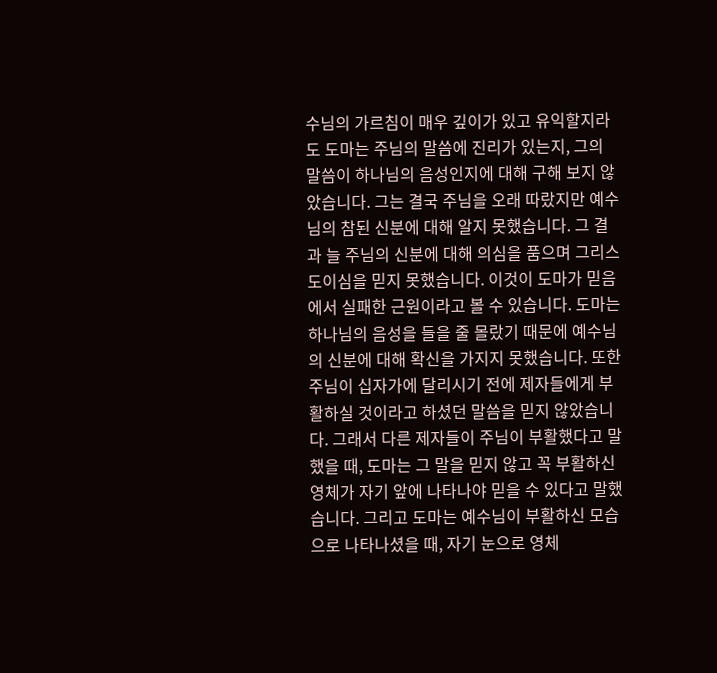수님의 가르침이 매우 깊이가 있고 유익할지라도 도마는 주님의 말씀에 진리가 있는지, 그의 말씀이 하나님의 음성인지에 대해 구해 보지 않았습니다. 그는 결국 주님을 오래 따랐지만 예수님의 참된 신분에 대해 알지 못했습니다. 그 결과 늘 주님의 신분에 대해 의심을 품으며 그리스도이심을 믿지 못했습니다. 이것이 도마가 믿음에서 실패한 근원이라고 볼 수 있습니다. 도마는 하나님의 음성을 들을 줄 몰랐기 때문에 예수님의 신분에 대해 확신을 가지지 못했습니다. 또한 주님이 십자가에 달리시기 전에 제자들에게 부활하실 것이라고 하셨던 말씀을 믿지 않았습니다. 그래서 다른 제자들이 주님이 부활했다고 말했을 때, 도마는 그 말을 믿지 않고 꼭 부활하신 영체가 자기 앞에 나타나야 믿을 수 있다고 말했습니다. 그리고 도마는 예수님이 부활하신 모습으로 나타나셨을 때, 자기 눈으로 영체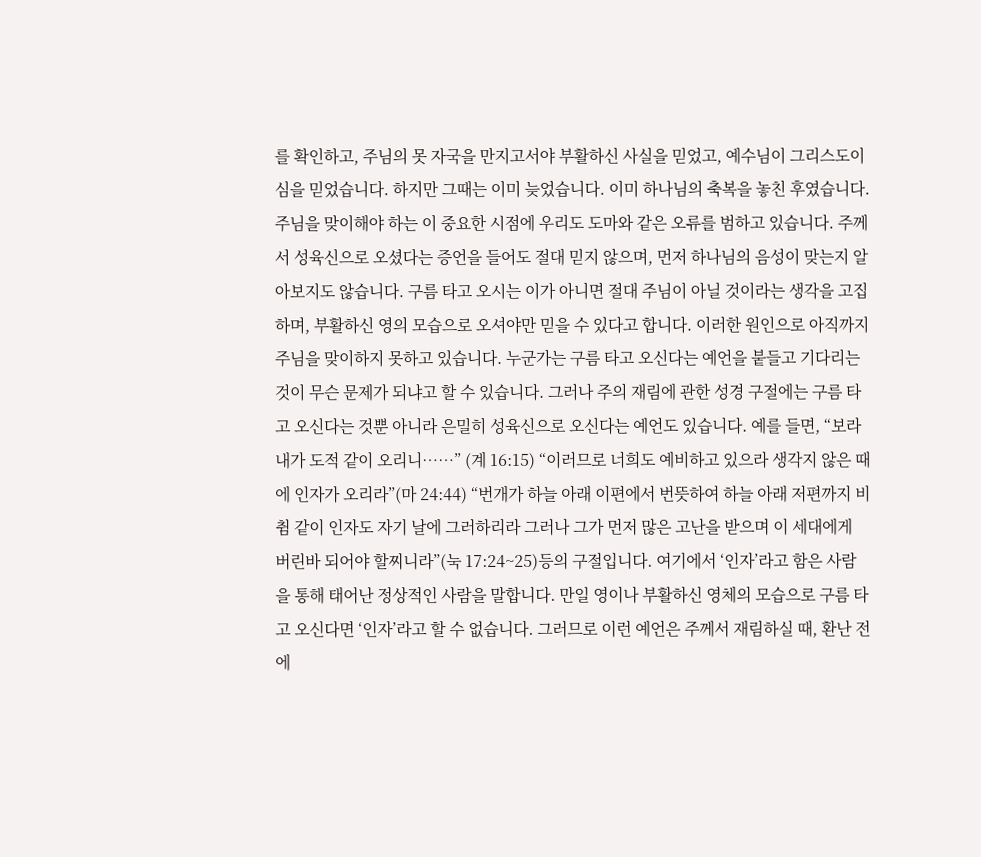를 확인하고, 주님의 못 자국을 만지고서야 부활하신 사실을 믿었고, 예수님이 그리스도이심을 믿었습니다. 하지만 그때는 이미 늦었습니다. 이미 하나님의 축복을 놓친 후였습니다.
주님을 맞이해야 하는 이 중요한 시점에 우리도 도마와 같은 오류를 범하고 있습니다. 주께서 성육신으로 오셨다는 증언을 들어도 절대 믿지 않으며, 먼저 하나님의 음성이 맞는지 알아보지도 않습니다. 구름 타고 오시는 이가 아니면 절대 주님이 아닐 것이라는 생각을 고집하며, 부활하신 영의 모습으로 오셔야만 믿을 수 있다고 합니다. 이러한 원인으로 아직까지 주님을 맞이하지 못하고 있습니다. 누군가는 구름 타고 오신다는 예언을 붙들고 기다리는 것이 무슨 문제가 되냐고 할 수 있습니다. 그러나 주의 재림에 관한 성경 구절에는 구름 타고 오신다는 것뿐 아니라 은밀히 성육신으로 오신다는 예언도 있습니다. 예를 들면, “보라 내가 도적 같이 오리니……” (계 16:15) “이러므로 너희도 예비하고 있으라 생각지 않은 때에 인자가 오리라”(마 24:44) “번개가 하늘 아래 이편에서 번뜻하여 하늘 아래 저편까지 비췸 같이 인자도 자기 날에 그러하리라 그러나 그가 먼저 많은 고난을 받으며 이 세대에게 버린바 되어야 할찌니라”(눅 17:24~25)등의 구절입니다. 여기에서 ‘인자’라고 함은 사람을 통해 태어난 정상적인 사람을 말합니다. 만일 영이나 부활하신 영체의 모습으로 구름 타고 오신다면 ‘인자’라고 할 수 없습니다. 그러므로 이런 예언은 주께서 재림하실 때, 환난 전에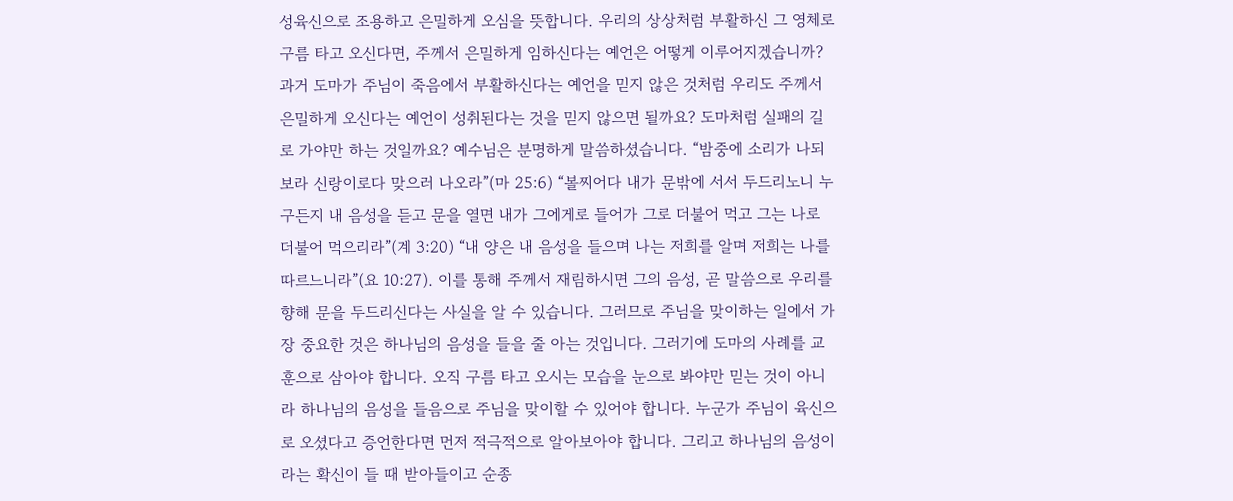성육신으로 조용하고 은밀하게 오심을 뜻합니다. 우리의 상상처럼 부활하신 그 영체로 구름 타고 오신다면, 주께서 은밀하게 임하신다는 예언은 어떻게 이루어지겠습니까? 과거 도마가 주님이 죽음에서 부활하신다는 예언을 믿지 않은 것처럼 우리도 주께서 은밀하게 오신다는 예언이 성취된다는 것을 믿지 않으면 될까요? 도마처럼 실패의 길로 가야만 하는 것일까요? 예수님은 분명하게 말씀하셨습니다. “밤중에 소리가 나되 보라 신랑이로다 맞으러 나오라”(마 25:6) “볼찌어다 내가 문밖에 서서 두드리노니 누구든지 내 음성을 듣고 문을 열면 내가 그에게로 들어가 그로 더불어 먹고 그는 나로 더불어 먹으리라”(계 3:20) “내 양은 내 음성을 들으며 나는 저희를 알며 저희는 나를 따르느니라”(요 10:27). 이를 통해 주께서 재림하시면 그의 음성, 곧 말씀으로 우리를 향해 문을 두드리신다는 사실을 알 수 있습니다. 그러므로 주님을 맞이하는 일에서 가장 중요한 것은 하나님의 음성을 들을 줄 아는 것입니다. 그러기에 도마의 사례를 교훈으로 삼아야 합니다. 오직 구름 타고 오시는 모습을 눈으로 봐야만 믿는 것이 아니라 하나님의 음성을 들음으로 주님을 맞이할 수 있어야 합니다. 누군가 주님이 육신으로 오셨다고 증언한다면 먼저 적극적으로 알아보아야 합니다. 그리고 하나님의 음성이라는 확신이 들 때 받아들이고 순종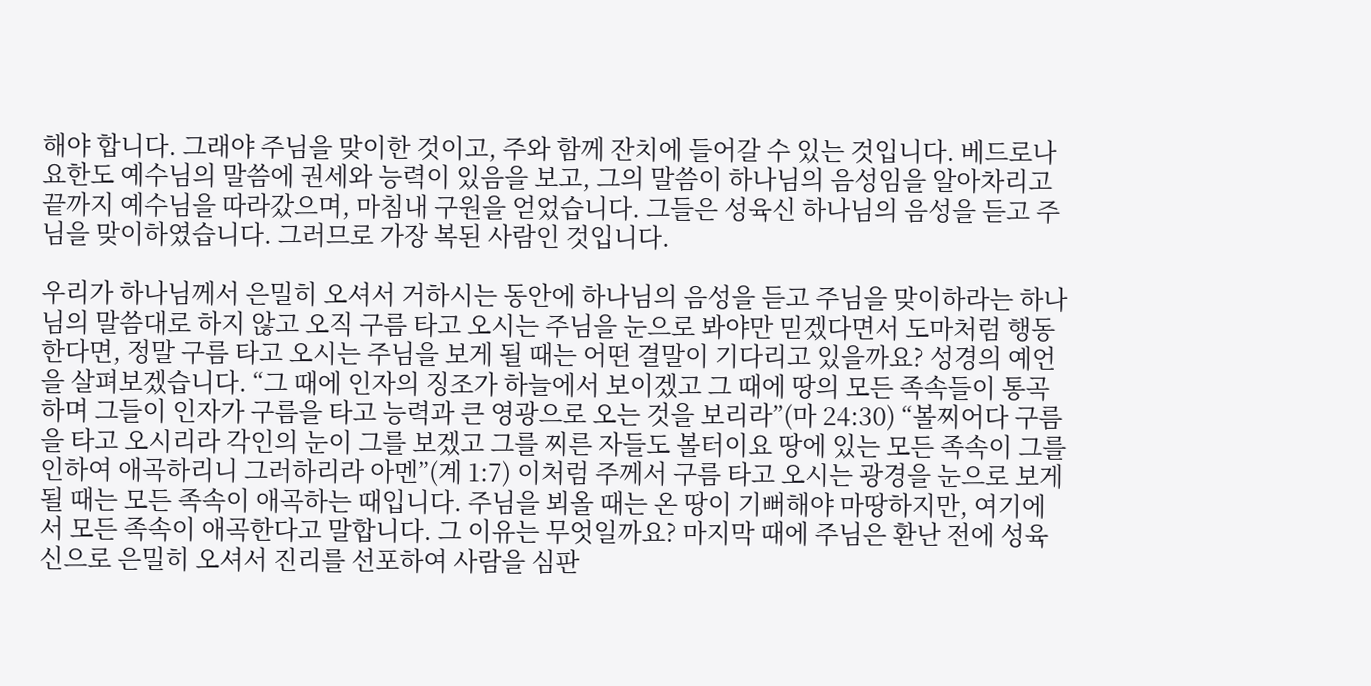해야 합니다. 그래야 주님을 맞이한 것이고, 주와 함께 잔치에 들어갈 수 있는 것입니다. 베드로나 요한도 예수님의 말씀에 권세와 능력이 있음을 보고, 그의 말씀이 하나님의 음성임을 알아차리고 끝까지 예수님을 따라갔으며, 마침내 구원을 얻었습니다. 그들은 성육신 하나님의 음성을 듣고 주님을 맞이하였습니다. 그러므로 가장 복된 사람인 것입니다.

우리가 하나님께서 은밀히 오셔서 거하시는 동안에 하나님의 음성을 듣고 주님을 맞이하라는 하나님의 말씀대로 하지 않고 오직 구름 타고 오시는 주님을 눈으로 봐야만 믿겠다면서 도마처럼 행동한다면, 정말 구름 타고 오시는 주님을 보게 될 때는 어떤 결말이 기다리고 있을까요? 성경의 예언을 살펴보겠습니다. “그 때에 인자의 징조가 하늘에서 보이겠고 그 때에 땅의 모든 족속들이 통곡하며 그들이 인자가 구름을 타고 능력과 큰 영광으로 오는 것을 보리라”(마 24:30) “볼찌어다 구름을 타고 오시리라 각인의 눈이 그를 보겠고 그를 찌른 자들도 볼터이요 땅에 있는 모든 족속이 그를 인하여 애곡하리니 그러하리라 아멘”(계 1:7) 이처럼 주께서 구름 타고 오시는 광경을 눈으로 보게 될 때는 모든 족속이 애곡하는 때입니다. 주님을 뵈올 때는 온 땅이 기뻐해야 마땅하지만, 여기에서 모든 족속이 애곡한다고 말합니다. 그 이유는 무엇일까요? 마지막 때에 주님은 환난 전에 성육신으로 은밀히 오셔서 진리를 선포하여 사람을 심판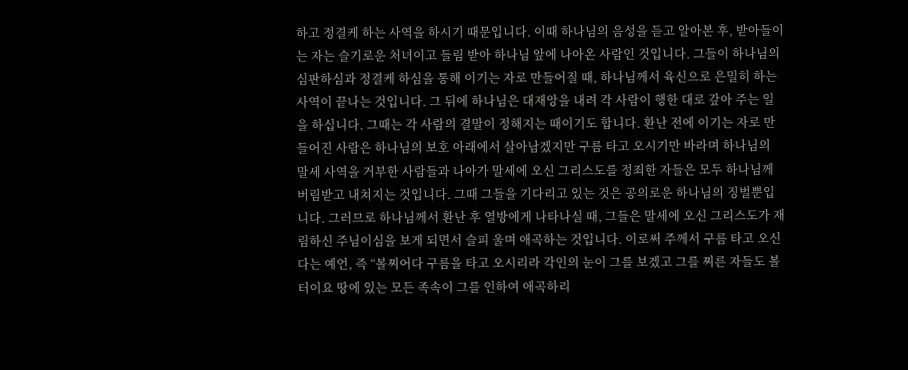하고 정결케 하는 사역을 하시기 때문입니다. 이때 하나님의 음성을 듣고 알아본 후, 받아들이는 자는 슬기로운 처녀이고 들림 받아 하나님 앞에 나아온 사람인 것입니다. 그들이 하나님의 심판하심과 정결케 하심을 통해 이기는 자로 만들어질 때, 하나님께서 육신으로 은밀히 하는 사역이 끝나는 것입니다. 그 뒤에 하나님은 대재앙을 내려 각 사람이 행한 대로 갚아 주는 일을 하십니다. 그때는 각 사람의 결말이 정해지는 때이기도 합니다. 환난 전에 이기는 자로 만들어진 사람은 하나님의 보호 아래에서 살아남겠지만 구름 타고 오시기만 바라며 하나님의 말세 사역을 거부한 사람들과 나아가 말세에 오신 그리스도를 정죄한 자들은 모두 하나님께 버림받고 내쳐지는 것입니다. 그때 그들을 기다리고 있는 것은 공의로운 하나님의 징벌뿐입니다. 그러므로 하나님께서 환난 후 열방에게 나타나실 때, 그들은 말세에 오신 그리스도가 재림하신 주님이심을 보게 되면서 슬피 울며 애곡하는 것입니다. 이로써 주께서 구름 타고 오신다는 예언, 즉 “볼찌어다 구름을 타고 오시리라 각인의 눈이 그를 보겠고 그를 찌른 자들도 볼터이요 땅에 있는 모든 족속이 그를 인하여 애곡하리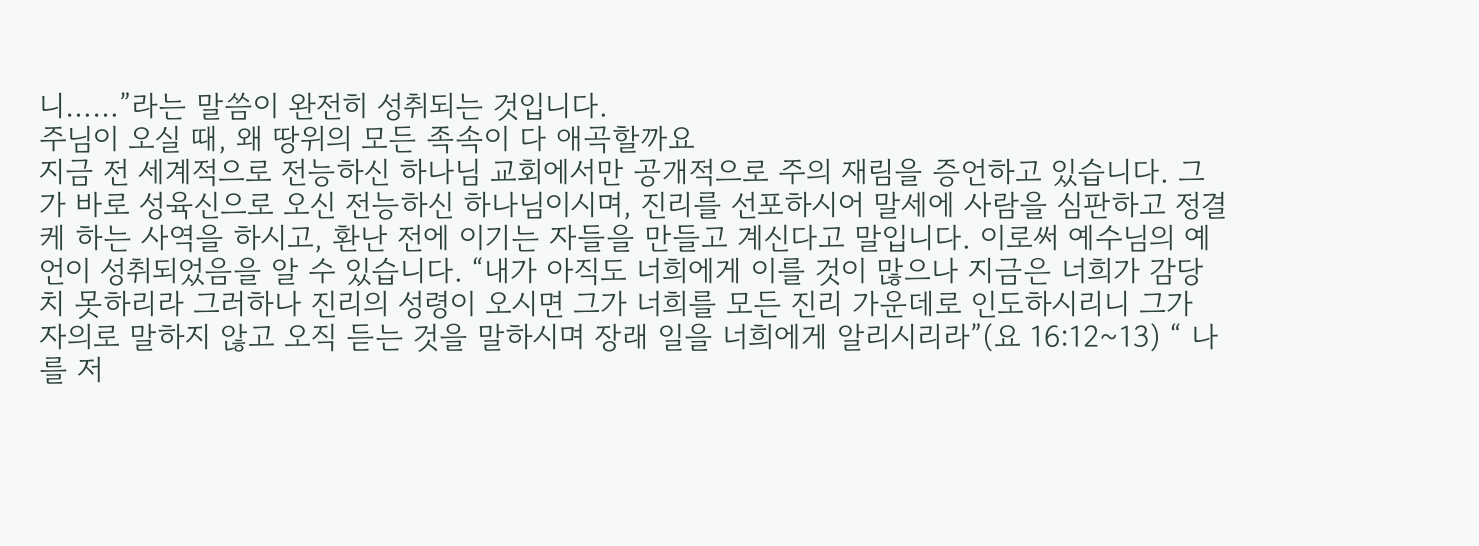니……”라는 말씀이 완전히 성취되는 것입니다.
주님이 오실 때, 왜 땅위의 모든 족속이 다 애곡할까요
지금 전 세계적으로 전능하신 하나님 교회에서만 공개적으로 주의 재림을 증언하고 있습니다. 그가 바로 성육신으로 오신 전능하신 하나님이시며, 진리를 선포하시어 말세에 사람을 심판하고 정결케 하는 사역을 하시고, 환난 전에 이기는 자들을 만들고 계신다고 말입니다. 이로써 예수님의 예언이 성취되었음을 알 수 있습니다. “내가 아직도 너희에게 이를 것이 많으나 지금은 너희가 감당치 못하리라 그러하나 진리의 성령이 오시면 그가 너희를 모든 진리 가운데로 인도하시리니 그가 자의로 말하지 않고 오직 듣는 것을 말하시며 장래 일을 너희에게 알리시리라”(요 16:12~13) “ 나를 저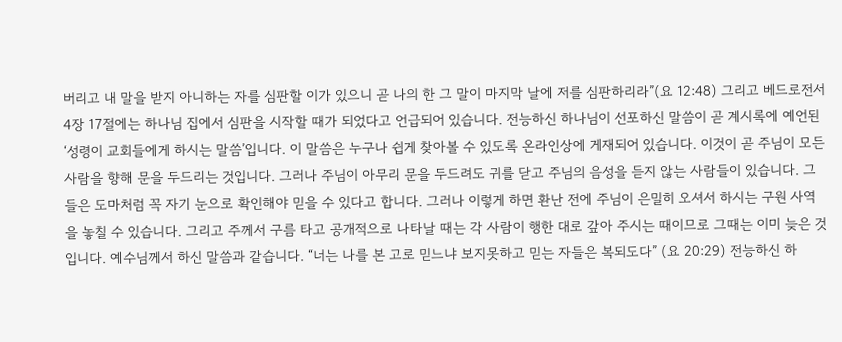버리고 내 말을 받지 아니하는 자를 심판할 이가 있으니 곧 나의 한 그 말이 마지막 날에 저를 심판하리라”(요 12:48) 그리고 베드로전서 4장 17절에는 하나님 집에서 심판을 시작할 때가 되었다고 언급되어 있습니다. 전능하신 하나님이 선포하신 말씀이 곧 계시록에 예언된 ‘성령이 교회들에게 하시는 말씀’입니다. 이 말씀은 누구나 쉽게 찾아볼 수 있도록 온라인상에 게재되어 있습니다. 이것이 곧 주님이 모든 사람을 향해 문을 두드리는 것입니다. 그러나 주님이 아무리 문을 두드려도 귀를 닫고 주님의 음성을 듣지 않는 사람들이 있습니다. 그들은 도마처럼 꼭 자기 눈으로 확인해야 믿을 수 있다고 합니다. 그러나 이렇게 하면 환난 전에 주님이 은밀히 오셔서 하시는 구원 사역을 놓칠 수 있습니다. 그리고 주께서 구름 타고 공개적으로 나타날 때는 각 사람이 행한 대로 갚아 주시는 때이므로 그때는 이미 늦은 것입니다. 예수님께서 하신 말씀과 같습니다. “너는 나를 본 고로 믿느냐 보지못하고 믿는 자들은 복되도다” (요 20:29) 전능하신 하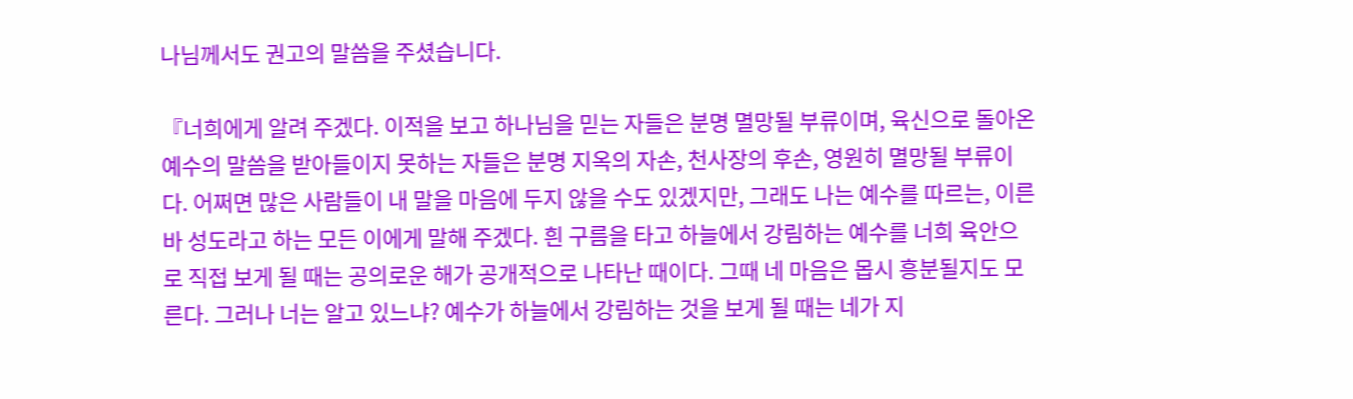나님께서도 권고의 말씀을 주셨습니다.

『너희에게 알려 주겠다. 이적을 보고 하나님을 믿는 자들은 분명 멸망될 부류이며, 육신으로 돌아온 예수의 말씀을 받아들이지 못하는 자들은 분명 지옥의 자손, 천사장의 후손, 영원히 멸망될 부류이다. 어쩌면 많은 사람들이 내 말을 마음에 두지 않을 수도 있겠지만, 그래도 나는 예수를 따르는, 이른바 성도라고 하는 모든 이에게 말해 주겠다. 흰 구름을 타고 하늘에서 강림하는 예수를 너희 육안으로 직접 보게 될 때는 공의로운 해가 공개적으로 나타난 때이다. 그때 네 마음은 몹시 흥분될지도 모른다. 그러나 너는 알고 있느냐? 예수가 하늘에서 강림하는 것을 보게 될 때는 네가 지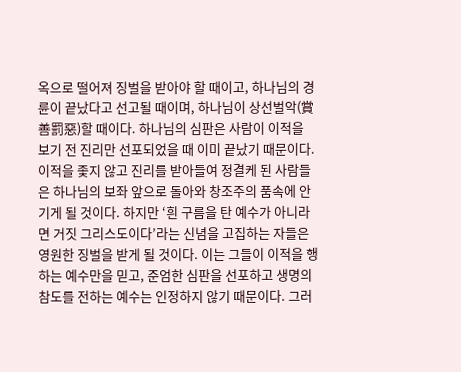옥으로 떨어져 징벌을 받아야 할 때이고, 하나님의 경륜이 끝났다고 선고될 때이며, 하나님이 상선벌악(賞善罰惡)할 때이다. 하나님의 심판은 사람이 이적을 보기 전 진리만 선포되었을 때 이미 끝났기 때문이다. 이적을 좇지 않고 진리를 받아들여 정결케 된 사람들은 하나님의 보좌 앞으로 돌아와 창조주의 품속에 안기게 될 것이다. 하지만 ‘흰 구름을 탄 예수가 아니라면 거짓 그리스도이다’라는 신념을 고집하는 자들은 영원한 징벌을 받게 될 것이다. 이는 그들이 이적을 행하는 예수만을 믿고, 준엄한 심판을 선포하고 생명의 참도를 전하는 예수는 인정하지 않기 때문이다. 그러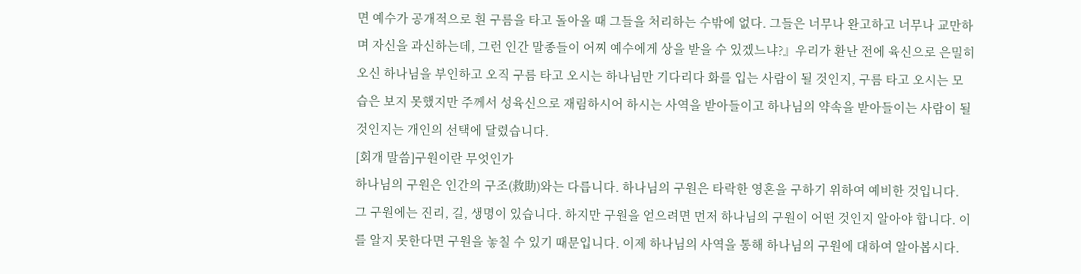면 예수가 공개적으로 흰 구름을 타고 돌아올 때 그들을 처리하는 수밖에 없다. 그들은 너무나 완고하고 너무나 교만하며 자신을 과신하는데, 그런 인간 말종들이 어찌 예수에게 상을 받을 수 있겠느냐?』우리가 환난 전에 육신으로 은밀히 오신 하나님을 부인하고 오직 구름 타고 오시는 하나님만 기다리다 화를 입는 사람이 될 것인지, 구름 타고 오시는 모습은 보지 못했지만 주께서 성육신으로 재림하시어 하시는 사역을 받아들이고 하나님의 약속을 받아들이는 사람이 될 것인지는 개인의 선택에 달렸습니다.
[회개 말씀]구원이란 무엇인가
하나님의 구원은 인간의 구조(救助)와는 다릅니다. 하나님의 구원은 타락한 영혼을 구하기 위하여 예비한 것입니다. 그 구원에는 진리, 길, 생명이 있습니다. 하지만 구원을 얻으려면 먼저 하나님의 구원이 어떤 것인지 알아야 합니다. 이를 알지 못한다면 구원을 놓칠 수 있기 때문입니다. 이제 하나님의 사역을 통해 하나님의 구원에 대하여 알아봅시다.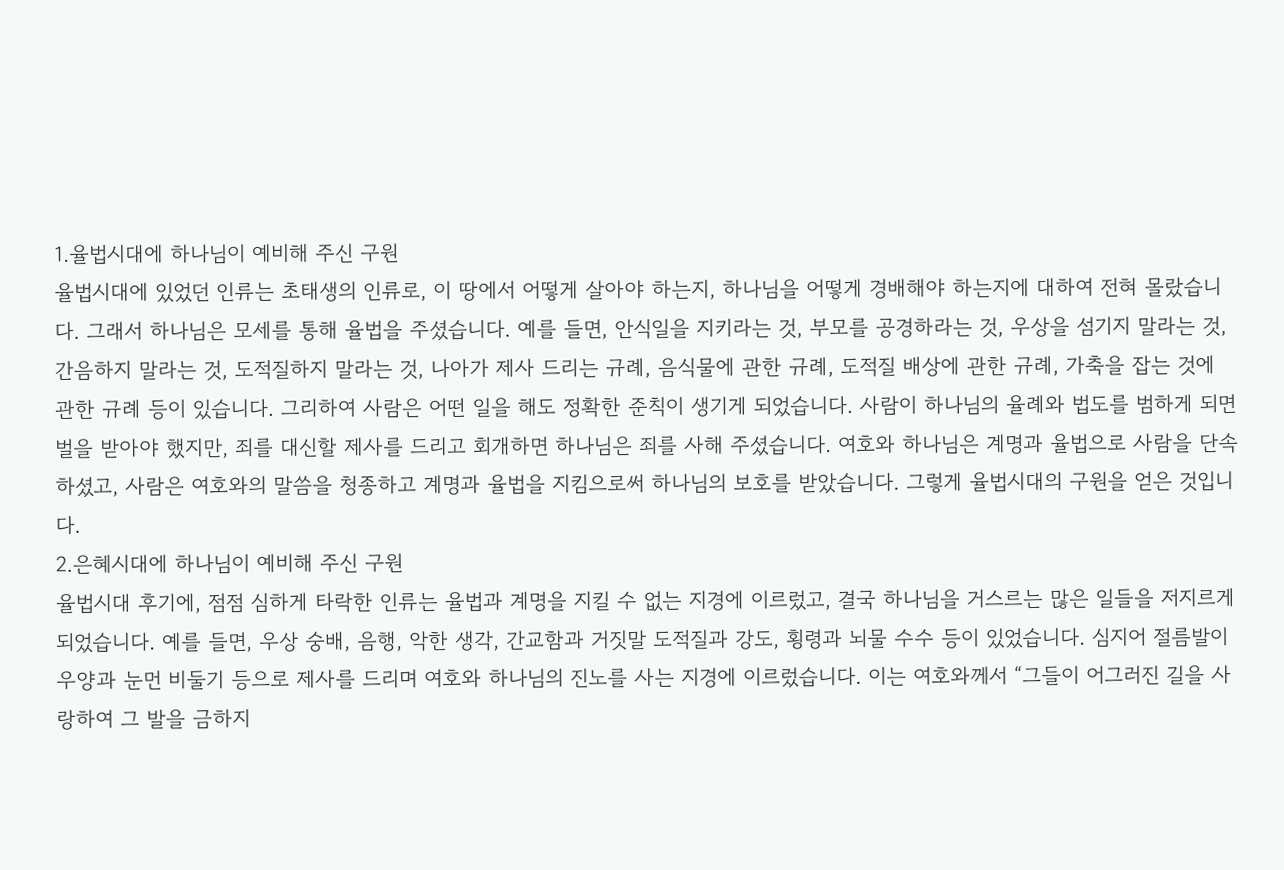1.율법시대에 하나님이 예비해 주신 구원
율법시대에 있었던 인류는 초태생의 인류로, 이 땅에서 어떻게 살아야 하는지, 하나님을 어떻게 경배해야 하는지에 대하여 전혀 몰랐습니다. 그래서 하나님은 모세를 통해 율법을 주셨습니다. 예를 들면, 안식일을 지키라는 것, 부모를 공경하라는 것, 우상을 섬기지 말라는 것, 간음하지 말라는 것, 도적질하지 말라는 것, 나아가 제사 드리는 규례, 음식물에 관한 규례, 도적질 배상에 관한 규례, 가축을 잡는 것에 관한 규례 등이 있습니다. 그리하여 사람은 어떤 일을 해도 정확한 준칙이 생기게 되었습니다. 사람이 하나님의 율례와 법도를 범하게 되면 벌을 받아야 했지만, 죄를 대신할 제사를 드리고 회개하면 하나님은 죄를 사해 주셨습니다. 여호와 하나님은 계명과 율법으로 사람을 단속하셨고, 사람은 여호와의 말씀을 청종하고 계명과 율법을 지킴으로써 하나님의 보호를 받았습니다. 그렇게 율법시대의 구원을 얻은 것입니다.
2.은혜시대에 하나님이 예비해 주신 구원
율법시대 후기에, 점점 심하게 타락한 인류는 율법과 계명을 지킬 수 없는 지경에 이르렀고, 결국 하나님을 거스르는 많은 일들을 저지르게 되었습니다. 예를 들면, 우상 숭배, 음행, 악한 생각, 간교함과 거짓말 도적질과 강도, 횡령과 뇌물 수수 등이 있었습니다. 심지어 절름발이 우양과 눈먼 비둘기 등으로 제사를 드리며 여호와 하나님의 진노를 사는 지경에 이르렀습니다. 이는 여호와께서 “그들이 어그러진 길을 사랑하여 그 발을 금하지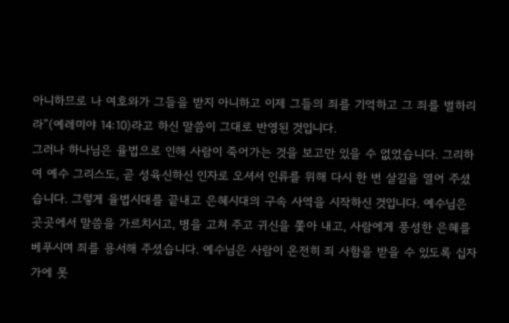아니하므로 나 여호와가 그들을 받지 아니하고 이제 그들의 죄를 기억하고 그 죄를 벌하리라”(예레미야 14:10)라고 하신 말씀이 그대로 반영된 것입니다.
그러나 하나님은 율법으로 인해 사람이 죽어가는 것을 보고만 있을 수 없었습니다. 그리하여 예수 그리스도, 곧 성육신하신 인자로 오셔서 인류를 위해 다시 한 번 살길을 열어 주셨습니다. 그렇게 율법시대를 끝내고 은혜시대의 구속 사역을 시작하신 것입니다. 예수님은 곳곳에서 말씀을 가르치시고, 병을 고쳐 주고 귀신을 쫓아 내고, 사람에게 풍성한 은혜를 베푸시며 죄를 용서해 주셨습니다. 예수님은 사람이 온전히 죄 사함을 받을 수 있도록 십자가에 못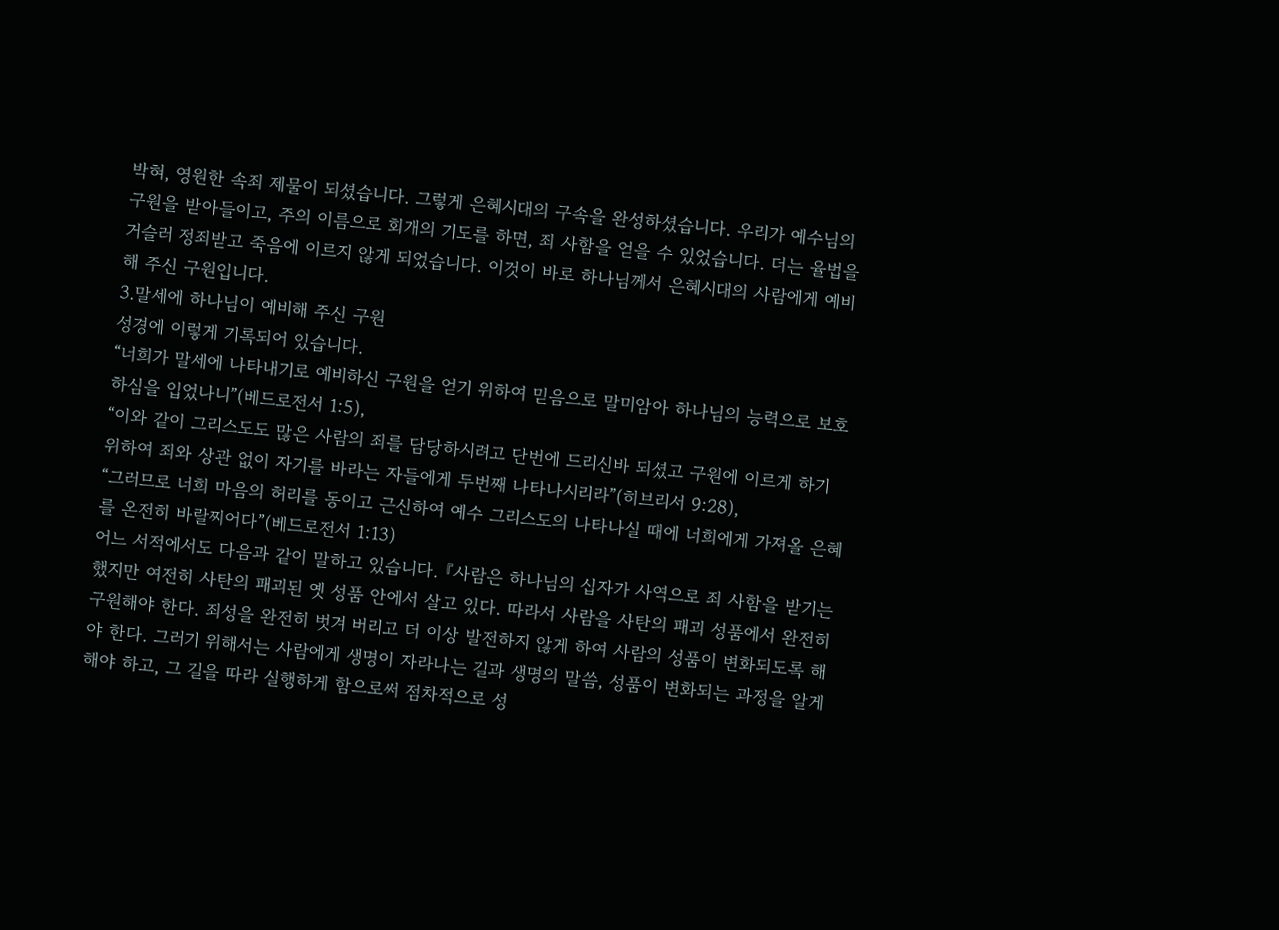박혀, 영원한 속죄 제물이 되셨습니다. 그렇게 은혜시대의 구속을 완성하셨습니다. 우리가 예수님의 구원을 받아들이고, 주의 이름으로 회개의 기도를 하면, 죄 사함을 얻을 수 있었습니다. 더는 율법을 거슬러 정죄받고 죽음에 이르지 않게 되었습니다. 이것이 바로 하나님께서 은혜시대의 사람에게 예비해 주신 구원입니다.
3.말세에 하나님이 예비해 주신 구원
성경에 이렇게 기록되어 있습니다.
“너희가 말세에 나타내기로 예비하신 구원을 얻기 위하여 믿음으로 말미암아 하나님의 능력으로 보호하심을 입었나니”(베드로전서 1:5),
“이와 같이 그리스도도 많은 사람의 죄를 담당하시려고 단번에 드리신바 되셨고 구원에 이르게 하기 위하여 죄와 상관 없이 자기를 바라는 자들에게 두번째 나타나시리라”(히브리서 9:28),
“그러므로 너희 마음의 허리를 동이고 근신하여 예수 그리스도의 나타나실 때에 너희에게 가져올 은혜를 온전히 바랄찌어다”(베드로전서 1:13)
어느 서적에서도 다음과 같이 말하고 있습니다. 『사람은 하나님의 십자가 사역으로 죄 사함을 받기는 했지만 여전히 사탄의 패괴된 옛 성품 안에서 살고 있다. 따라서 사람을 사탄의 패괴 성품에서 완전히 구원해야 한다. 죄성을 완전히 벗겨 버리고 더 이상 발전하지 않게 하여 사람의 성품이 변화되도록 해야 한다. 그러기 위해서는 사람에게 생명이 자라나는 길과 생명의 말씀, 성품이 변화되는 과정을 알게 해야 하고, 그 길을 따라 실행하게 함으로써 점차적으로 성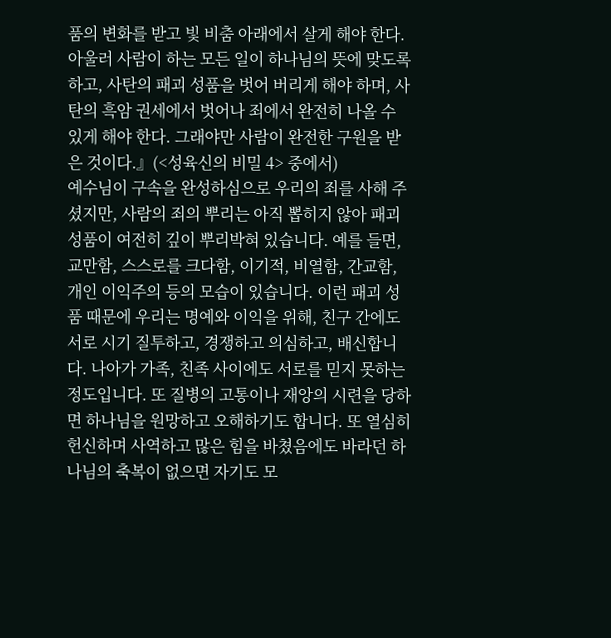품의 변화를 받고 빛 비춤 아래에서 살게 해야 한다. 아울러 사람이 하는 모든 일이 하나님의 뜻에 맞도록 하고, 사탄의 패괴 성품을 벗어 버리게 해야 하며, 사탄의 흑암 권세에서 벗어나 죄에서 완전히 나올 수 있게 해야 한다. 그래야만 사람이 완전한 구원을 받은 것이다.』(<성육신의 비밀 4> 중에서)
예수님이 구속을 완성하심으로 우리의 죄를 사해 주셨지만, 사람의 죄의 뿌리는 아직 뽑히지 않아 패괴 성품이 여전히 깊이 뿌리박혀 있습니다. 예를 들면, 교만함, 스스로를 크다함, 이기적, 비열함, 간교함, 개인 이익주의 등의 모습이 있습니다. 이런 패괴 성품 때문에 우리는 명예와 이익을 위해, 친구 간에도 서로 시기 질투하고, 경쟁하고 의심하고, 배신합니다. 나아가 가족, 친족 사이에도 서로를 믿지 못하는 정도입니다. 또 질병의 고통이나 재앙의 시련을 당하면 하나님을 원망하고 오해하기도 합니다. 또 열심히 헌신하며 사역하고 많은 힘을 바쳤음에도 바라던 하나님의 축복이 없으면 자기도 모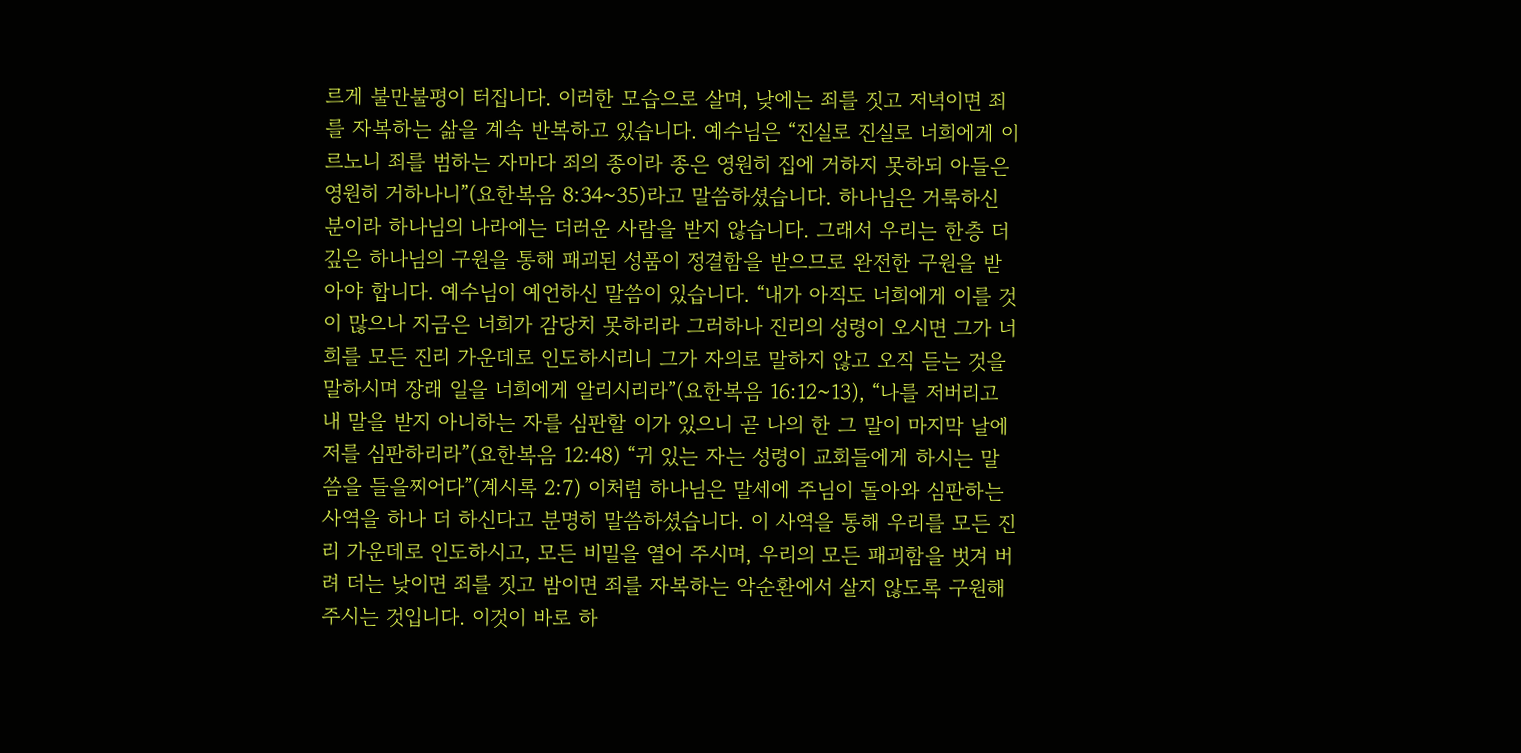르게 불만불평이 터집니다. 이러한 모습으로 살며, 낮에는 죄를 짓고 저녁이면 죄를 자복하는 삶을 계속 반복하고 있습니다. 예수님은 “진실로 진실로 너희에게 이르노니 죄를 범하는 자마다 죄의 종이라 종은 영원히 집에 거하지 못하되 아들은 영원히 거하나니”(요한복음 8:34~35)라고 말씀하셨습니다. 하나님은 거룩하신 분이라 하나님의 나라에는 더러운 사람을 받지 않습니다. 그래서 우리는 한층 더 깊은 하나님의 구원을 통해 패괴된 성품이 정결함을 받으므로 완전한 구원을 받아야 합니다. 예수님이 예언하신 말씀이 있습니다. “내가 아직도 너희에게 이를 것이 많으나 지금은 너희가 감당치 못하리라 그러하나 진리의 성령이 오시면 그가 너희를 모든 진리 가운데로 인도하시리니 그가 자의로 말하지 않고 오직 듣는 것을 말하시며 장래 일을 너희에게 알리시리라”(요한복음 16:12~13), “나를 저버리고 내 말을 받지 아니하는 자를 심판할 이가 있으니 곧 나의 한 그 말이 마지막 날에 저를 심판하리라”(요한복음 12:48) “귀 있는 자는 성령이 교회들에게 하시는 말씀을 들을찌어다”(계시록 2:7) 이처럼 하나님은 말세에 주님이 돌아와 심판하는 사역을 하나 더 하신다고 분명히 말씀하셨습니다. 이 사역을 통해 우리를 모든 진리 가운데로 인도하시고, 모든 비밀을 열어 주시며, 우리의 모든 패괴함을 벗겨 버려 더는 낮이면 죄를 짓고 밤이면 죄를 자복하는 악순환에서 살지 않도록 구원해 주시는 것입니다. 이것이 바로 하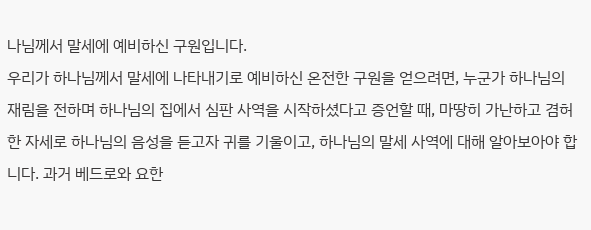나님께서 말세에 예비하신 구원입니다.
우리가 하나님께서 말세에 나타내기로 예비하신 온전한 구원을 얻으려면, 누군가 하나님의 재림을 전하며 하나님의 집에서 심판 사역을 시작하셨다고 증언할 때, 마땅히 가난하고 겸허한 자세로 하나님의 음성을 듣고자 귀를 기울이고, 하나님의 말세 사역에 대해 알아보아야 합니다. 과거 베드로와 요한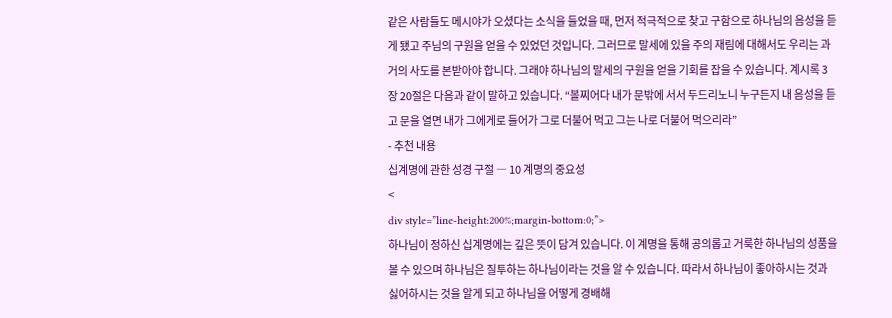같은 사람들도 메시야가 오셨다는 소식을 들었을 때, 먼저 적극적으로 찾고 구함으로 하나님의 음성을 듣게 됐고 주님의 구원을 얻을 수 있었던 것입니다. 그러므로 말세에 있을 주의 재림에 대해서도 우리는 과거의 사도를 본받아야 합니다. 그래야 하나님의 말세의 구원을 얻을 기회를 잡을 수 있습니다. 계시록 3장 20절은 다음과 같이 말하고 있습니다. “볼찌어다 내가 문밖에 서서 두드리노니 누구든지 내 음성을 듣고 문을 열면 내가 그에게로 들어가 그로 더불어 먹고 그는 나로 더불어 먹으리라”
- 추천 내용
십계명에 관한 성경 구절 ― 10 계명의 중요성
<
div style=”line-height:200%;margin-bottom:0;”>
하나님이 정하신 십계명에는 깊은 뜻이 담겨 있습니다. 이 계명을 통해 공의롭고 거룩한 하나님의 성품을 볼 수 있으며 하나님은 질투하는 하나님이라는 것을 알 수 있습니다. 따라서 하나님이 좋아하시는 것과 싫어하시는 것을 알게 되고 하나님을 어떻게 경배해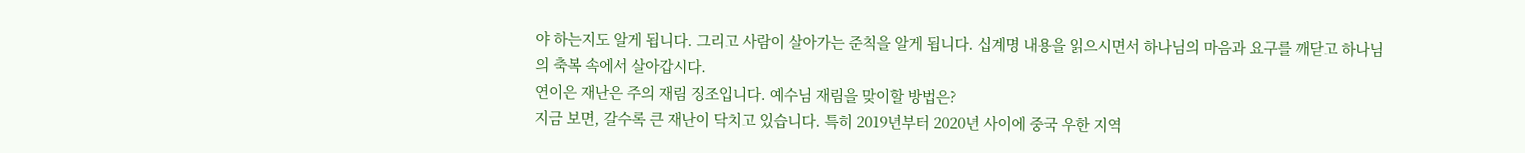야 하는지도 알게 됩니다. 그리고 사람이 살아가는 준칙을 알게 됩니다. 십계명 내용을 읽으시면서 하나님의 마음과 요구를 깨닫고 하나님의 축복 속에서 살아갑시다.
연이은 재난은 주의 재림 징조입니다. 예수님 재림을 맞이할 방법은?
지금 보면, 갈수록 큰 재난이 닥치고 있습니다. 특히 2019년부터 2020년 사이에 중국 우한 지역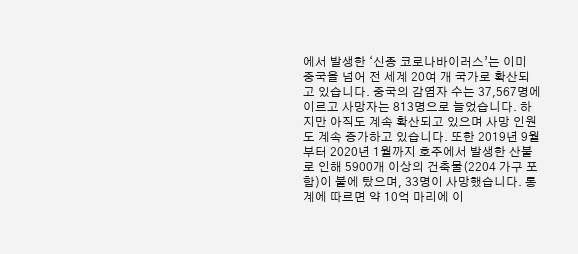에서 발생한 ‘신종 코로나바이러스’는 이미 중국을 넘어 전 세계 20여 개 국가로 확산되고 있습니다. 중국의 감염자 수는 37,567명에 이르고 사망자는 813명으로 늘었습니다. 하지만 아직도 계속 확산되고 있으며 사망 인원도 계속 증가하고 있습니다. 또한 2019년 9월부터 2020년 1월까지 호주에서 발생한 산불로 인해 5900개 이상의 건축물(2204 가구 포함)이 불에 탔으며, 33명이 사망했습니다. 통계에 따르면 약 10억 마리에 이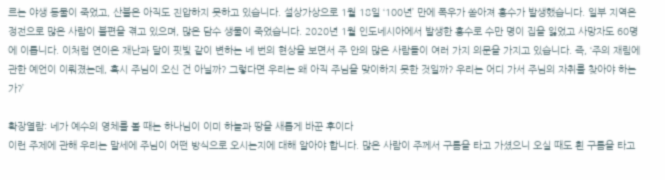르는 야생 동물이 죽었고, 산불은 아직도 진압하지 못하고 있습니다. 설상가상으로 1월 18일 ‘100년’ 만에 폭우가 쏟아져 홍수가 발생했습니다. 일부 지역은 정전으로 많은 사람이 불편을 겪고 있으며, 많은 담수 생물이 죽었습니다. 2020년 1월 인도네시아에서 발생한 홍수로 수만 명이 집을 잃었고 사망자도 60명에 이릅니다. 이처럼 연이은 재난과 달이 핏빛 같이 변하는 네 번의 현상을 보면서 주 안의 많은 사람들이 여러 가지 의문을 가지고 있습니다. 즉, ‘주의 재림에 관한 예언이 이뤄졌는데, 혹시 주님이 오신 건 아닐까? 그렇다면 우리는 왜 아직 주님을 맞이하지 못한 것일까? 우리는 어디 가서 주님의 자취를 찾아야 하는가?’

확장열람: 네가 예수의 영체를 볼 때는 하나님이 이미 하늘과 땅을 새롭게 바꾼 후이다
이런 주제에 관해 우리는 말세에 주님이 어떤 방식으로 오시는지에 대해 알아야 합니다. 많은 사람이 주께서 구름을 타고 가셨으니 오실 때도 흰 구름을 타고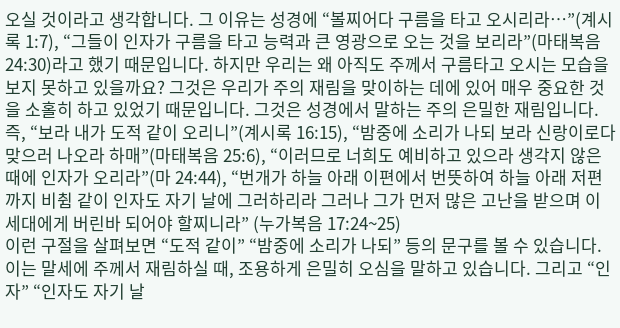오실 것이라고 생각합니다. 그 이유는 성경에 “볼찌어다 구름을 타고 오시리라…”(계시록 1:7), “그들이 인자가 구름을 타고 능력과 큰 영광으로 오는 것을 보리라”(마태복음 24:30)라고 했기 때문입니다. 하지만 우리는 왜 아직도 주께서 구름타고 오시는 모습을 보지 못하고 있을까요? 그것은 우리가 주의 재림을 맞이하는 데에 있어 매우 중요한 것을 소홀히 하고 있었기 때문입니다. 그것은 성경에서 말하는 주의 은밀한 재림입니다. 즉, “보라 내가 도적 같이 오리니”(계시록 16:15), “밤중에 소리가 나되 보라 신랑이로다 맞으러 나오라 하매”(마태복음 25:6), “이러므로 너희도 예비하고 있으라 생각지 않은 때에 인자가 오리라”(마 24:44), “번개가 하늘 아래 이편에서 번뜻하여 하늘 아래 저편까지 비췸 같이 인자도 자기 날에 그러하리라 그러나 그가 먼저 많은 고난을 받으며 이 세대에게 버린바 되어야 할찌니라” (누가복음 17:24~25)
이런 구절을 살펴보면 “도적 같이” “밤중에 소리가 나되” 등의 문구를 볼 수 있습니다. 이는 말세에 주께서 재림하실 때, 조용하게 은밀히 오심을 말하고 있습니다. 그리고 “인자” “인자도 자기 날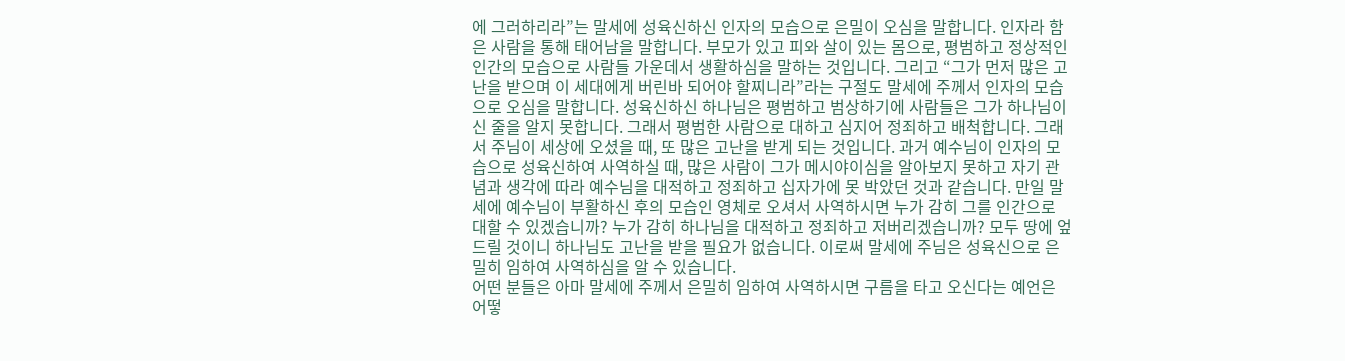에 그러하리라”는 말세에 성육신하신 인자의 모습으로 은밀이 오심을 말합니다. 인자라 함은 사람을 통해 태어남을 말합니다. 부모가 있고 피와 살이 있는 몸으로, 평범하고 정상적인 인간의 모습으로 사람들 가운데서 생활하심을 말하는 것입니다. 그리고 “그가 먼저 많은 고난을 받으며 이 세대에게 버린바 되어야 할찌니라”라는 구절도 말세에 주께서 인자의 모습으로 오심을 말합니다. 성육신하신 하나님은 평범하고 범상하기에 사람들은 그가 하나님이신 줄을 알지 못합니다. 그래서 평범한 사람으로 대하고 심지어 정죄하고 배척합니다. 그래서 주님이 세상에 오셨을 때, 또 많은 고난을 받게 되는 것입니다. 과거 예수님이 인자의 모습으로 성육신하여 사역하실 때, 많은 사람이 그가 메시야이심을 알아보지 못하고 자기 관념과 생각에 따라 예수님을 대적하고 정죄하고 십자가에 못 박았던 것과 같습니다. 만일 말세에 예수님이 부활하신 후의 모습인 영체로 오셔서 사역하시면 누가 감히 그를 인간으로 대할 수 있겠습니까? 누가 감히 하나님을 대적하고 정죄하고 저버리겠습니까? 모두 땅에 엎드릴 것이니 하나님도 고난을 받을 필요가 없습니다. 이로써 말세에 주님은 성육신으로 은밀히 임하여 사역하심을 알 수 있습니다.
어떤 분들은 아마 말세에 주께서 은밀히 임하여 사역하시면 구름을 타고 오신다는 예언은 어떻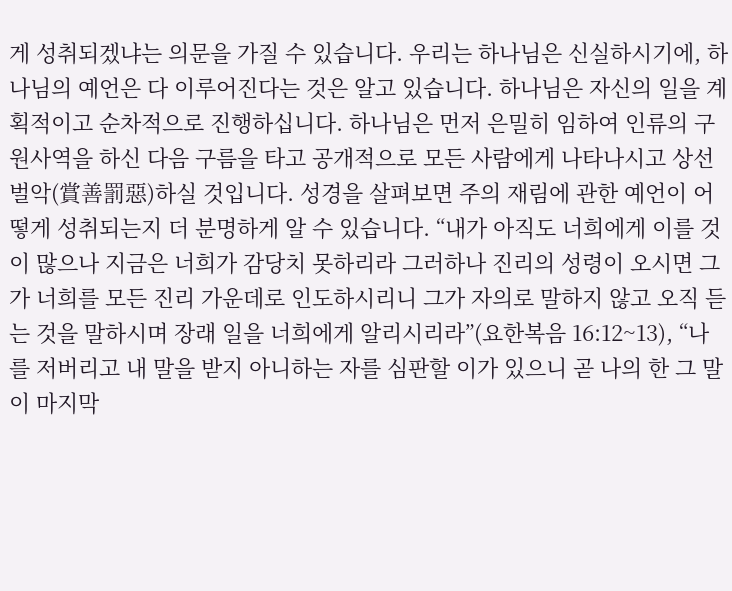게 성취되겠냐는 의문을 가질 수 있습니다. 우리는 하나님은 신실하시기에, 하나님의 예언은 다 이루어진다는 것은 알고 있습니다. 하나님은 자신의 일을 계획적이고 순차적으로 진행하십니다. 하나님은 먼저 은밀히 임하여 인류의 구원사역을 하신 다음 구름을 타고 공개적으로 모든 사람에게 나타나시고 상선벌악(賞善罰惡)하실 것입니다. 성경을 살펴보면 주의 재림에 관한 예언이 어떻게 성취되는지 더 분명하게 알 수 있습니다. “내가 아직도 너희에게 이를 것이 많으나 지금은 너희가 감당치 못하리라 그러하나 진리의 성령이 오시면 그가 너희를 모든 진리 가운데로 인도하시리니 그가 자의로 말하지 않고 오직 듣는 것을 말하시며 장래 일을 너희에게 알리시리라”(요한복음 16:12~13), “나를 저버리고 내 말을 받지 아니하는 자를 심판할 이가 있으니 곧 나의 한 그 말이 마지막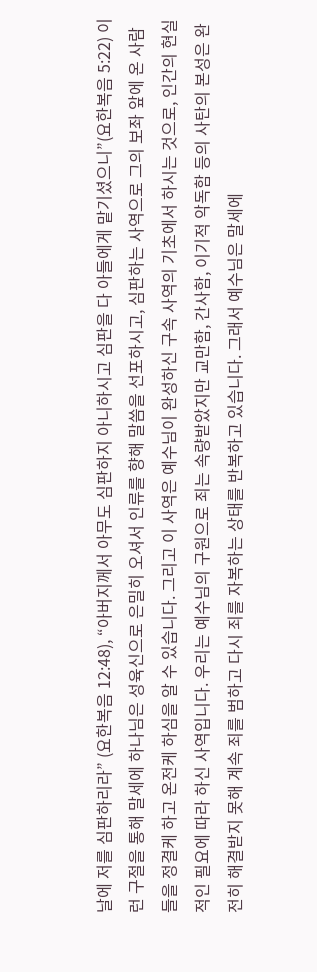날에 저를 심판하리라” (요한복음 12:48), “아버지께서 아무도 심판하지 아니하시고 심판을 다 아들에게 맡기셨으니”(요한복음 5:22) 이런 구절을 통해 말세에 하나님은 성육신으로 은밀히 오셔서 인류를 향해 말씀을 선포하시고, 심판하는 사역으로 그의 보좌 앞에 온 사람들을 정결케 하고 온전케 하심을 알 수 있습니다. 그리고 이 사역은 예수님이 완성하신 구속 사역의 기초에서 하시는 것으로, 인간의 현실적인 필요에 따라 하신 사역입니다. 우리는 예수님의 구원으로 죄는 속량받았지만 교만함, 간사함, 이기적 악독함 등의 사탄의 본성은 완전히 해결받지 못해 계속 죄를 범하고 다시 죄를 자복하는 상태를 반복하고 있습니다. 그래서 예수님은 말세에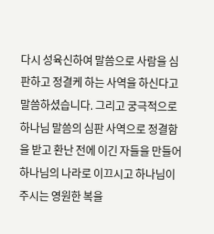다시 성육신하여 말씀으로 사람을 심판하고 정결케 하는 사역을 하신다고 말씀하셨습니다. 그리고 궁극적으로 하나님 말씀의 심판 사역으로 정결함을 받고 환난 전에 이긴 자들을 만들어 하나님의 나라로 이끄시고 하나님이 주시는 영원한 복을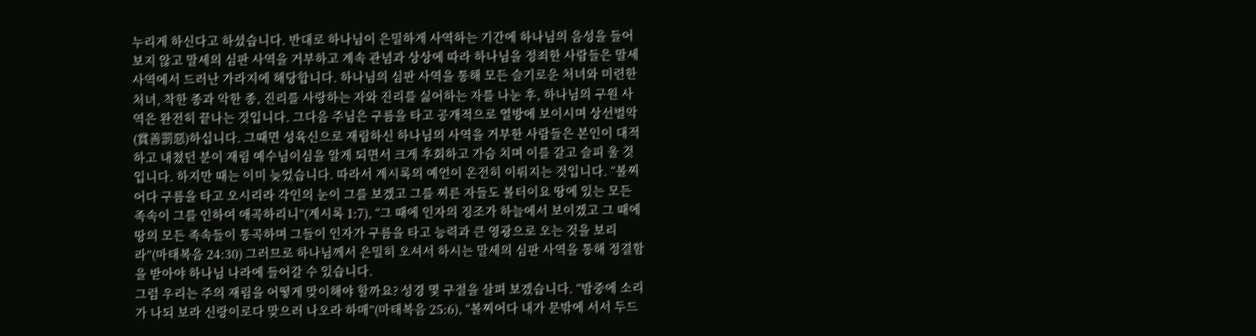누리게 하신다고 하셨습니다. 반대로 하나님이 은밀하게 사역하는 기간에 하나님의 음성을 들어 보지 않고 말세의 심판 사역을 거부하고 계속 관념과 상상에 따라 하나님을 정죄한 사람들은 말세 사역에서 드러난 가라지에 해당합니다. 하나님의 심판 사역을 통해 모든 슬기로운 처녀와 미련한 처녀, 착한 종과 악한 종, 진리를 사랑하는 자와 진리를 싫어하는 자를 나눈 후, 하나님의 구원 사역은 완전히 끝나는 것입니다. 그다음 주님은 구름을 타고 공개적으로 열방에 보이시며 상선벌악(賞善罰惡)하십니다. 그때면 성육신으로 재림하신 하나님의 사역을 거부한 사람들은 본인이 대적하고 내쳤던 분이 재림 예수님이심을 알게 되면서 크게 후회하고 가슴 치며 이를 갈고 슬피 울 것입니다. 하지만 때는 이미 늦었습니다. 따라서 계시록의 예언이 온전히 이뤄지는 것입니다. “볼찌어다 구름을 타고 오시리라 각인의 눈이 그를 보겠고 그를 찌른 자들도 볼터이요 땅에 있는 모든 족속이 그를 인하여 애곡하리니”(계시록 1:7), “그 때에 인자의 징조가 하늘에서 보이겠고 그 때에 땅의 모든 족속들이 통곡하며 그들이 인자가 구름을 타고 능력과 큰 영광으로 오는 것을 보리라”(마태복음 24:30) 그러므로 하나님께서 은밀히 오셔서 하시는 말세의 심판 사역을 통해 정결함을 받아야 하나님 나라에 들어갈 수 있습니다.
그럼 우리는 주의 재림을 어떻게 맞이해야 할까요? 성경 몇 구절을 살펴 보겠습니다. “밤중에 소리가 나되 보라 신랑이로다 맞으러 나오라 하매”(마태복음 25:6), “볼찌어다 내가 문밖에 서서 두드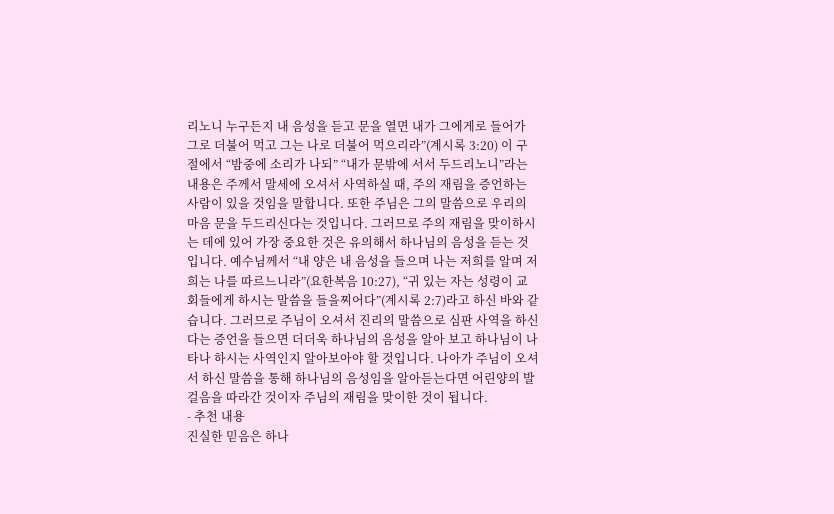리노니 누구든지 내 음성을 듣고 문을 열면 내가 그에게로 들어가 그로 더불어 먹고 그는 나로 더불어 먹으리라”(계시록 3:20) 이 구절에서 “밤중에 소리가 나되” “내가 문밖에 서서 두드리노니”라는 내용은 주께서 말세에 오셔서 사역하실 때, 주의 재림을 증언하는 사람이 있을 것임을 말합니다. 또한 주님은 그의 말씀으로 우리의 마음 문을 두드리신다는 것입니다. 그러므로 주의 재림을 맞이하시는 데에 있어 가장 중요한 것은 유의해서 하나님의 음성을 듣는 것입니다. 예수님께서 “내 양은 내 음성을 들으며 나는 저희를 알며 저희는 나를 따르느니라”(요한복음 10:27), “귀 있는 자는 성령이 교회들에게 하시는 말씀을 들을찌어다”(계시록 2:7)라고 하신 바와 같습니다. 그러므로 주님이 오셔서 진리의 말씀으로 심판 사역을 하신다는 증언을 들으면 더더욱 하나님의 음성을 알아 보고 하나님이 나타나 하시는 사역인지 알아보아야 할 것입니다. 나아가 주님이 오셔서 하신 말씀을 통해 하나님의 음성임을 알아듣는다면 어린양의 발걸음을 따라간 것이자 주님의 재림을 맞이한 것이 됩니다.
- 추천 내용
진실한 믿음은 하나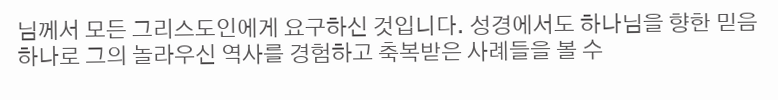님께서 모든 그리스도인에게 요구하신 것입니다. 성경에서도 하나님을 향한 믿음 하나로 그의 놀라우신 역사를 경험하고 축복받은 사례들을 볼 수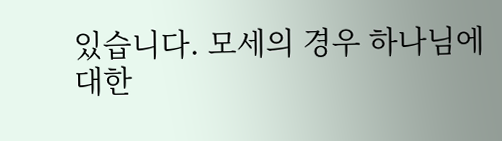있습니다. 모세의 경우 하나님에 대한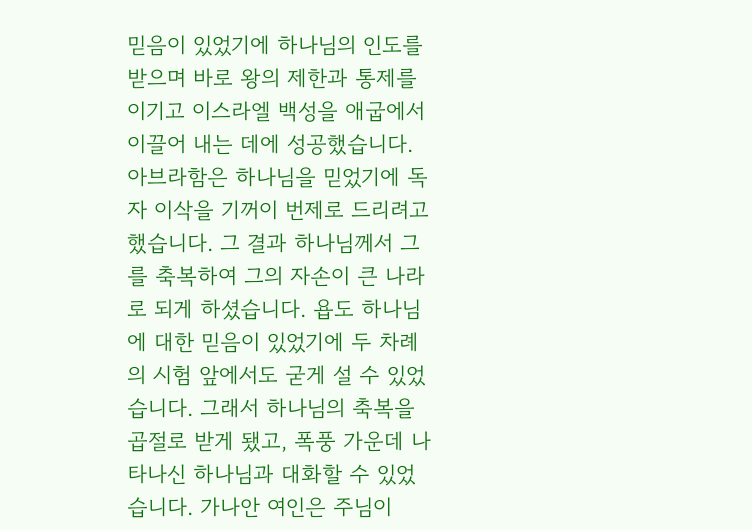믿음이 있었기에 하나님의 인도를 받으며 바로 왕의 제한과 통제를 이기고 이스라엘 백성을 애굽에서 이끌어 내는 데에 성공했습니다. 아브라함은 하나님을 믿었기에 독자 이삭을 기꺼이 번제로 드리려고 했습니다. 그 결과 하나님께서 그를 축복하여 그의 자손이 큰 나라로 되게 하셨습니다. 욥도 하나님에 대한 믿음이 있었기에 두 차례의 시험 앞에서도 굳게 설 수 있었습니다. 그래서 하나님의 축복을 곱절로 받게 됐고, 폭풍 가운데 나타나신 하나님과 대화할 수 있었습니다. 가나안 여인은 주님이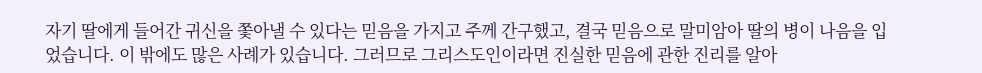자기 딸에게 들어간 귀신을 쫓아낼 수 있다는 믿음을 가지고 주께 간구했고, 결국 믿음으로 말미암아 딸의 병이 나음을 입었습니다. 이 밖에도 많은 사례가 있습니다. 그러므로 그리스도인이라면 진실한 믿음에 관한 진리를 알아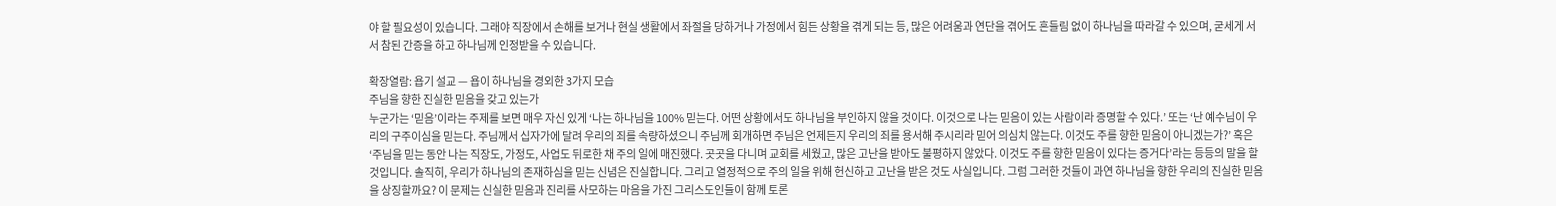야 할 필요성이 있습니다. 그래야 직장에서 손해를 보거나 현실 생활에서 좌절을 당하거나 가정에서 힘든 상황을 겪게 되는 등, 많은 어려움과 연단을 겪어도 흔들림 없이 하나님을 따라갈 수 있으며, 굳세게 서서 참된 간증을 하고 하나님께 인정받을 수 있습니다.

확장열람: 욥기 설교 — 욥이 하나님을 경외한 3가지 모습
주님을 향한 진실한 믿음을 갖고 있는가
누군가는 ‘믿음’이라는 주제를 보면 매우 자신 있게 ‘나는 하나님을 100% 믿는다. 어떤 상황에서도 하나님을 부인하지 않을 것이다. 이것으로 나는 믿음이 있는 사람이라 증명할 수 있다.’ 또는 ‘난 예수님이 우리의 구주이심을 믿는다. 주님께서 십자가에 달려 우리의 죄를 속량하셨으니 주님께 회개하면 주님은 언제든지 우리의 죄를 용서해 주시리라 믿어 의심치 않는다. 이것도 주를 향한 믿음이 아니겠는가?’ 혹은 ‘주님을 믿는 동안 나는 직장도, 가정도, 사업도 뒤로한 채 주의 일에 매진했다. 곳곳을 다니며 교회를 세웠고, 많은 고난을 받아도 불평하지 않았다. 이것도 주를 향한 믿음이 있다는 증거다’라는 등등의 말을 할 것입니다. 솔직히, 우리가 하나님의 존재하심을 믿는 신념은 진실합니다. 그리고 열정적으로 주의 일을 위해 헌신하고 고난을 받은 것도 사실입니다. 그럼 그러한 것들이 과연 하나님을 향한 우리의 진실한 믿음을 상징할까요? 이 문제는 신실한 믿음과 진리를 사모하는 마음을 가진 그리스도인들이 함께 토론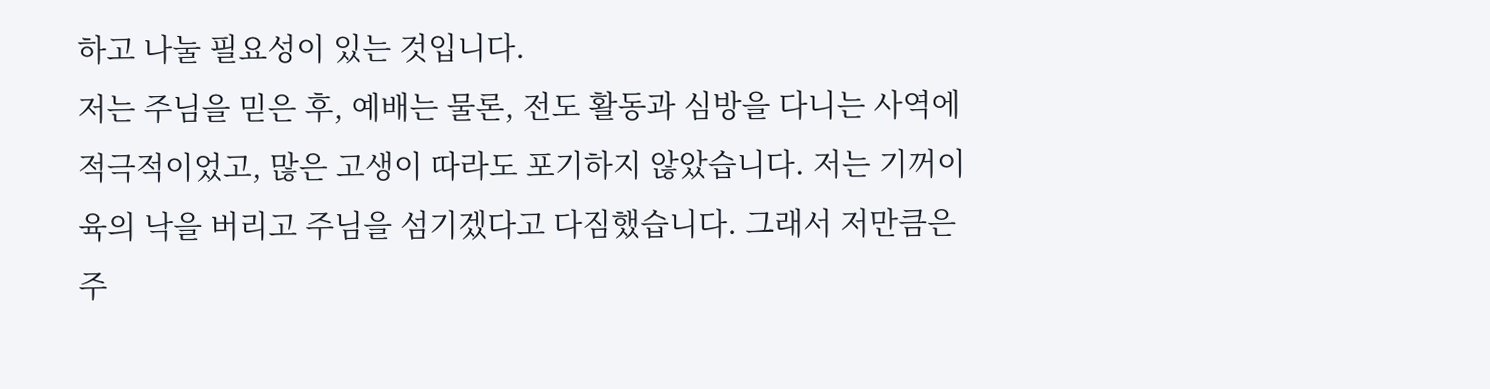하고 나눌 필요성이 있는 것입니다.
저는 주님을 믿은 후, 예배는 물론, 전도 활동과 심방을 다니는 사역에 적극적이었고, 많은 고생이 따라도 포기하지 않았습니다. 저는 기꺼이 육의 낙을 버리고 주님을 섬기겠다고 다짐했습니다. 그래서 저만큼은 주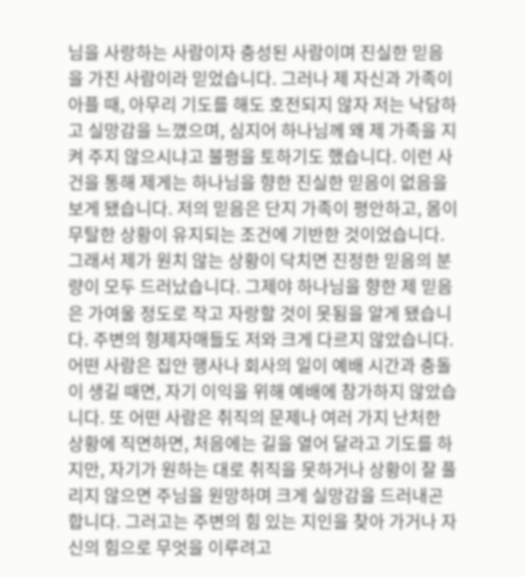님을 사랑하는 사람이자 충성된 사람이며 진실한 믿음을 가진 사람이라 믿었습니다. 그러나 제 자신과 가족이 아플 때, 아무리 기도를 해도 호전되지 않자 저는 낙담하고 실망감을 느꼈으며, 심지어 하나님께 왜 제 가족을 지켜 주지 않으시냐고 불평을 토하기도 했습니다. 이런 사건을 통해 제게는 하나님을 향한 진실한 믿음이 없음을 보게 됐습니다. 저의 믿음은 단지 가족이 평안하고, 몸이 무탈한 상황이 유지되는 조건에 기반한 것이었습니다. 그래서 제가 원치 않는 상황이 닥치면 진정한 믿음의 분량이 모두 드러났습니다. 그제야 하나님을 향한 제 믿음은 가여울 정도로 작고 자랑할 것이 못됨을 알게 됐습니다. 주변의 형제자매들도 저와 크게 다르지 않았습니다. 어떤 사람은 집안 행사나 회사의 일이 예배 시간과 충돌이 생길 때면, 자기 이익을 위해 예배에 참가하지 않았습니다. 또 어떤 사람은 취직의 문제나 여러 가지 난처한 상황에 직면하면, 처음에는 길을 열어 달라고 기도를 하지만, 자기가 원하는 대로 취직을 못하거나 상황이 잘 풀리지 않으면 주님을 원망하며 크게 실망감을 드러내곤 합니다. 그러고는 주변의 힘 있는 지인을 찾아 가거나 자신의 힘으로 무엇을 이루려고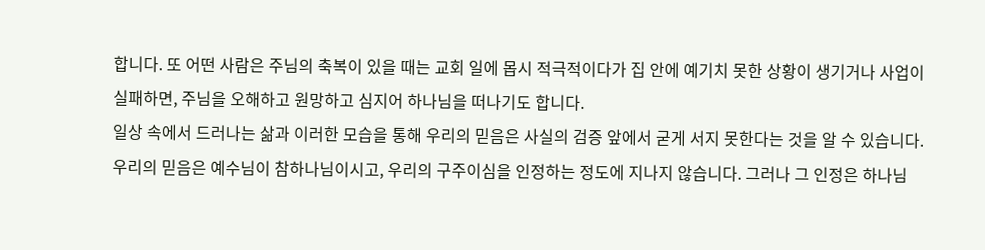합니다. 또 어떤 사람은 주님의 축복이 있을 때는 교회 일에 몹시 적극적이다가 집 안에 예기치 못한 상황이 생기거나 사업이 실패하면, 주님을 오해하고 원망하고 심지어 하나님을 떠나기도 합니다.
일상 속에서 드러나는 삶과 이러한 모습을 통해 우리의 믿음은 사실의 검증 앞에서 굳게 서지 못한다는 것을 알 수 있습니다. 우리의 믿음은 예수님이 참하나님이시고, 우리의 구주이심을 인정하는 정도에 지나지 않습니다. 그러나 그 인정은 하나님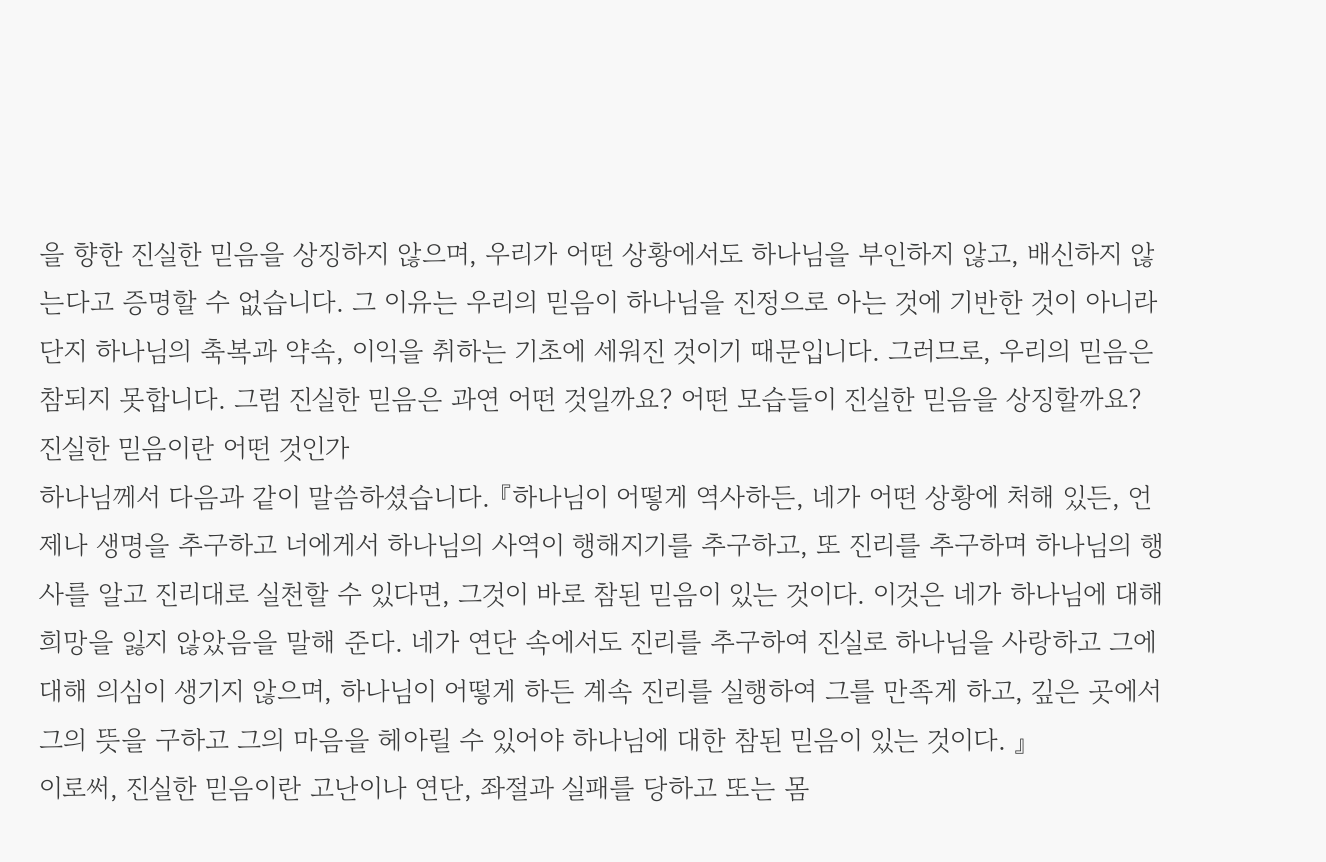을 향한 진실한 믿음을 상징하지 않으며, 우리가 어떤 상황에서도 하나님을 부인하지 않고, 배신하지 않는다고 증명할 수 없습니다. 그 이유는 우리의 믿음이 하나님을 진정으로 아는 것에 기반한 것이 아니라 단지 하나님의 축복과 약속, 이익을 취하는 기초에 세워진 것이기 때문입니다. 그러므로, 우리의 믿음은 참되지 못합니다. 그럼 진실한 믿음은 과연 어떤 것일까요? 어떤 모습들이 진실한 믿음을 상징할까요?
진실한 믿음이란 어떤 것인가
하나님께서 다음과 같이 말씀하셨습니다. 『하나님이 어떻게 역사하든, 네가 어떤 상황에 처해 있든, 언제나 생명을 추구하고 너에게서 하나님의 사역이 행해지기를 추구하고, 또 진리를 추구하며 하나님의 행사를 알고 진리대로 실천할 수 있다면, 그것이 바로 참된 믿음이 있는 것이다. 이것은 네가 하나님에 대해 희망을 잃지 않았음을 말해 준다. 네가 연단 속에서도 진리를 추구하여 진실로 하나님을 사랑하고 그에 대해 의심이 생기지 않으며, 하나님이 어떻게 하든 계속 진리를 실행하여 그를 만족게 하고, 깊은 곳에서 그의 뜻을 구하고 그의 마음을 헤아릴 수 있어야 하나님에 대한 참된 믿음이 있는 것이다. 』
이로써, 진실한 믿음이란 고난이나 연단, 좌절과 실패를 당하고 또는 몸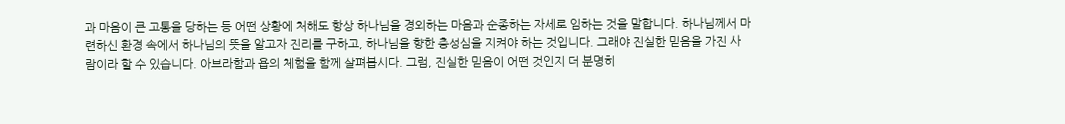과 마음이 큰 고통을 당하는 등 어떤 상황에 처해도 항상 하나님을 경외하는 마음과 순종하는 자세로 임하는 것을 말합니다. 하나님께서 마련하신 환경 속에서 하나님의 뜻을 알고자 진리를 구하고, 하나님을 향한 충성심을 지켜야 하는 것입니다. 그래야 진실한 믿음을 가진 사람이라 할 수 있습니다. 아브라함과 욥의 체험을 함께 살펴봅시다. 그럼, 진실한 믿음이 어떤 것인지 더 분명히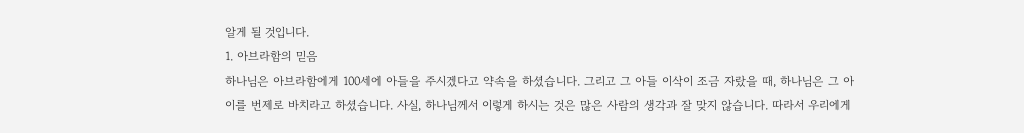알게 될 것입니다.
1. 아브라함의 믿음
하나님은 아브라함에게 100세에 아들을 주시겠다고 약속을 하셨습니다. 그리고 그 아들 이삭이 조금 자랐을 때, 하나님은 그 아이를 번제로 바치라고 하셨습니다. 사실, 하나님께서 이렇게 하시는 것은 많은 사람의 생각과 잘 맞지 않습니다. 따라서 우리에게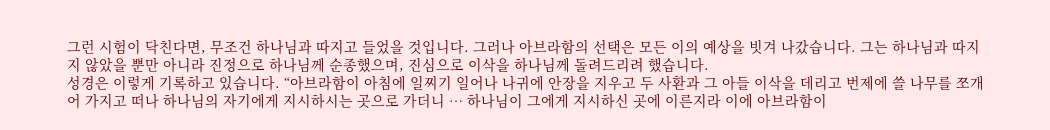그런 시험이 닥친다면, 무조건 하나님과 따지고 들었을 것입니다. 그러나 아브라함의 선택은 모든 이의 예상을 빗겨 나갔습니다. 그는 하나님과 따지지 않았을 뿐만 아니라 진정으로 하나님께 순종했으며, 진심으로 이삭을 하나님께 돌려드리려 했습니다.
성경은 이렇게 기록하고 있습니다. “아브라함이 아침에 일찌기 일어나 나귀에 안장을 지우고 두 사환과 그 아들 이삭을 데리고 번제에 쓸 나무를 쪼개어 가지고 떠나 하나님의 자기에게 지시하시는 곳으로 가더니 … 하나님이 그에게 지시하신 곳에 이른지라 이에 아브라함이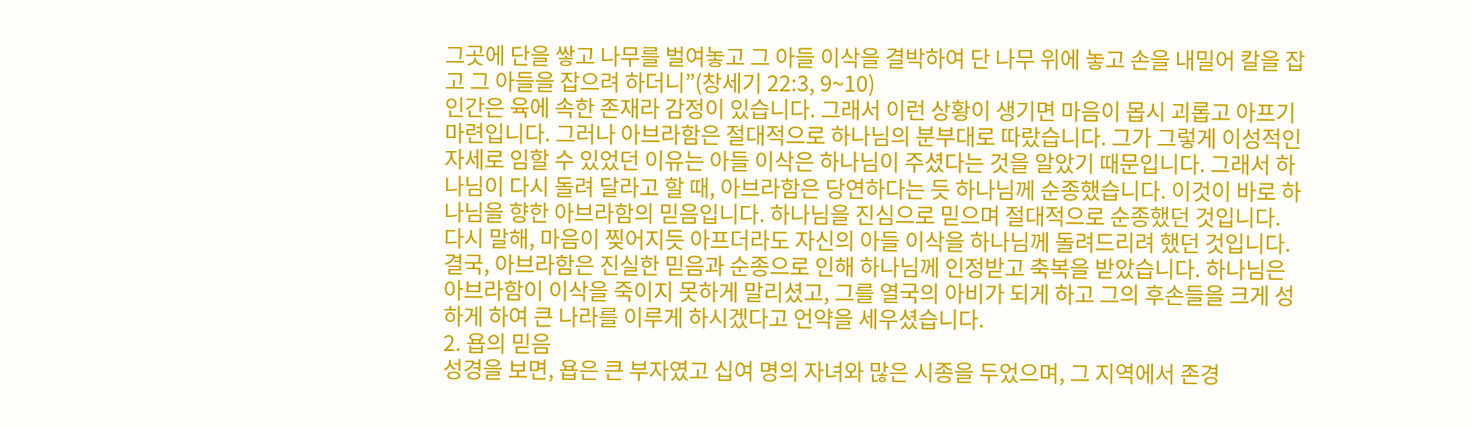그곳에 단을 쌓고 나무를 벌여놓고 그 아들 이삭을 결박하여 단 나무 위에 놓고 손을 내밀어 칼을 잡고 그 아들을 잡으려 하더니”(창세기 22:3, 9~10)
인간은 육에 속한 존재라 감정이 있습니다. 그래서 이런 상황이 생기면 마음이 몹시 괴롭고 아프기 마련입니다. 그러나 아브라함은 절대적으로 하나님의 분부대로 따랐습니다. 그가 그렇게 이성적인 자세로 임할 수 있었던 이유는 아들 이삭은 하나님이 주셨다는 것을 알았기 때문입니다. 그래서 하나님이 다시 돌려 달라고 할 때, 아브라함은 당연하다는 듯 하나님께 순종했습니다. 이것이 바로 하나님을 향한 아브라함의 믿음입니다. 하나님을 진심으로 믿으며 절대적으로 순종했던 것입니다. 다시 말해, 마음이 찢어지듯 아프더라도 자신의 아들 이삭을 하나님께 돌려드리려 했던 것입니다. 결국, 아브라함은 진실한 믿음과 순종으로 인해 하나님께 인정받고 축복을 받았습니다. 하나님은 아브라함이 이삭을 죽이지 못하게 말리셨고, 그를 열국의 아비가 되게 하고 그의 후손들을 크게 성하게 하여 큰 나라를 이루게 하시겠다고 언약을 세우셨습니다.
2. 욥의 믿음
성경을 보면, 욥은 큰 부자였고 십여 명의 자녀와 많은 시종을 두었으며, 그 지역에서 존경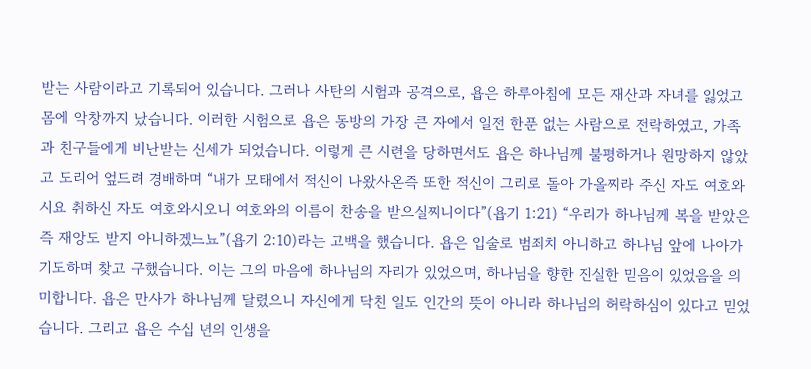받는 사람이라고 기록되어 있습니다. 그러나 사탄의 시험과 공격으로, 욥은 하루아침에 모든 재산과 자녀를 잃었고 몸에 악창까지 났습니다. 이러한 시험으로 욥은 동방의 가장 큰 자에서 일전 한푼 없는 사람으로 전락하였고, 가족과 친구들에게 비난받는 신세가 되었습니다. 이렇게 큰 시련을 당하면서도 욥은 하나님께 불평하거나 원망하지 않았고 도리어 엎드려 경배하며 “내가 모태에서 적신이 나왔사온즉 또한 적신이 그리로 돌아 가올찌라 주신 자도 여호와시요 취하신 자도 여호와시오니 여호와의 이름이 찬송을 받으실찌니이다”(욥기 1:21) “우리가 하나님께 복을 받았은즉 재앙도 받지 아니하겠느뇨”(욥기 2:10)라는 고백을 했습니다. 욥은 입술로 범죄치 아니하고 하나님 앞에 나아가 기도하며 찾고 구했습니다. 이는 그의 마음에 하나님의 자리가 있었으며, 하나님을 향한 진실한 믿음이 있었음을 의미합니다. 욥은 만사가 하나님께 달렸으니 자신에게 닥친 일도 인간의 뜻이 아니라 하나님의 허락하심이 있다고 믿었습니다. 그리고 욥은 수십 년의 인생을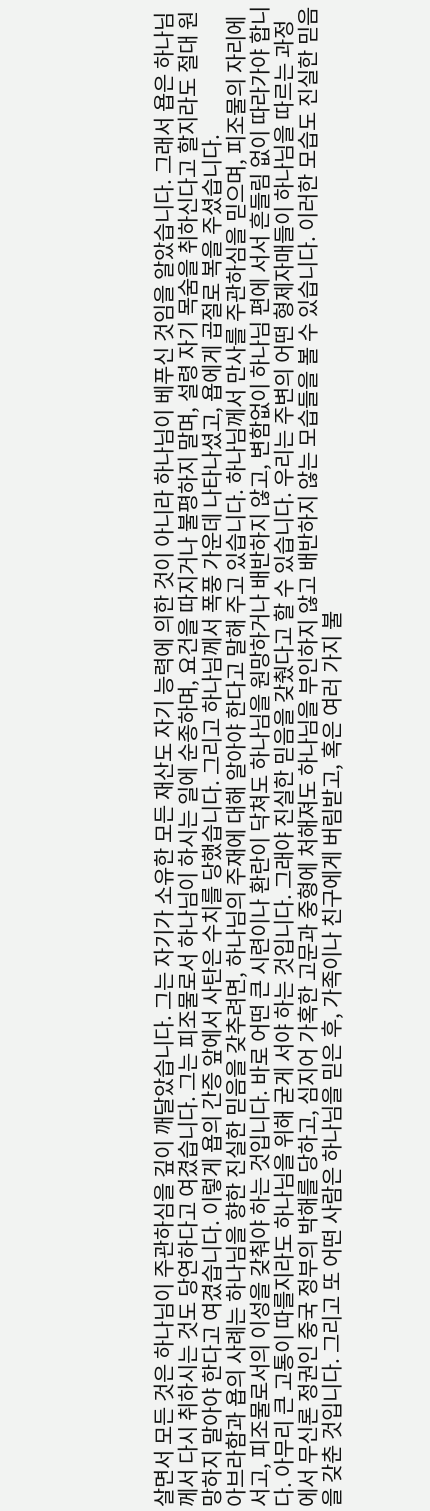살면서 모든 것은 하나님이 주관하심을 깊이 깨달았습니다. 그는 자기가 소유한 모든 재산도 자기 능력에 의한 것이 아니라 하나님이 베푸신 것임을 알았습니다. 그래서 욥은 하나님께서 다시 취하시는 것도 당연하다고 여겼습니다. 그는 피조물로서 하나님이 하시는 일에 순종하며, 요건을 따지거나 불평하지 말며, 설령 자기 목숨을 취하신다고 할지라도 절대 원망하지 말아야 한다고 여겼습니다. 이렇게 욥의 간증 앞에서 사탄은 수치를 당했습니다. 그리고 하나님께서 폭풍 가운데 나타나셨고, 욥에게 곱절로 복을 주셨습니다.
아브라함과 욥의 사례는 하나님을 향한 진실한 믿음을 갖추려면, 하나님의 주재에 대해 알아야 한다고 말해 주고 있습니다. 하나님께서 만사를 주관하심을 믿으며, 피조물의 자리에 서고, 피조물로서의 이성을 갖춰야 하는 것입니다. 바로 어떤 큰 시련이나 환란이 닥쳐도 하나님을 원망하거나 배반하지 않고, 변함없이 하나님 편에 서서 흔들림 없이 따라가야 합니다. 아무리 큰 고통이 따를지라도 하나님을 위해 굳게 서야 하는 것입니다. 그래야 진실한 믿음을 갖췄다고 할 수 있습니다. 우리는 주변의 어떤 형제자매들이 하나님을 따르는 과정에서 무신론 정권인 중국 정부의 박해를 당하고, 심지어 가혹한 고문과 중형에 처해져도 하나님을 부인하지 않고 배반하지 않는 모습들을 볼 수 있습니다. 이러한 모습도 진실한 믿음을 갖춘 것입니다. 그리고 또 어떤 사람은 하나님을 믿은 후, 가족이나 친구에게 버림받고, 혹은 여러 가지 불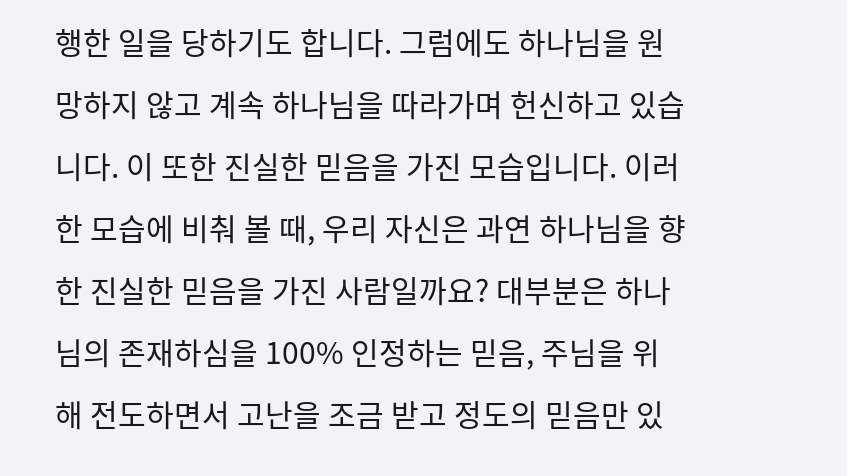행한 일을 당하기도 합니다. 그럼에도 하나님을 원망하지 않고 계속 하나님을 따라가며 헌신하고 있습니다. 이 또한 진실한 믿음을 가진 모습입니다. 이러한 모습에 비춰 볼 때, 우리 자신은 과연 하나님을 향한 진실한 믿음을 가진 사람일까요? 대부분은 하나님의 존재하심을 100% 인정하는 믿음, 주님을 위해 전도하면서 고난을 조금 받고 정도의 믿음만 있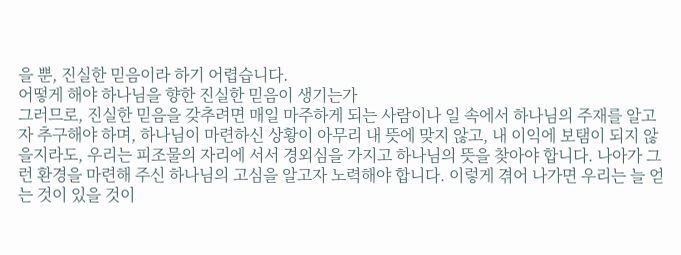을 뿐, 진실한 믿음이라 하기 어렵습니다.
어떻게 해야 하나님을 향한 진실한 믿음이 생기는가
그러므로, 진실한 믿음을 갖추려면 매일 마주하게 되는 사람이나 일 속에서 하나님의 주재를 알고자 추구해야 하며, 하나님이 마련하신 상황이 아무리 내 뜻에 맞지 않고, 내 이익에 보탬이 되지 않을지라도, 우리는 피조물의 자리에 서서 경외심을 가지고 하나님의 뜻을 찾아야 합니다. 나아가 그런 환경을 마련해 주신 하나님의 고심을 알고자 노력해야 합니다. 이렇게 겪어 나가면 우리는 늘 얻는 것이 있을 것이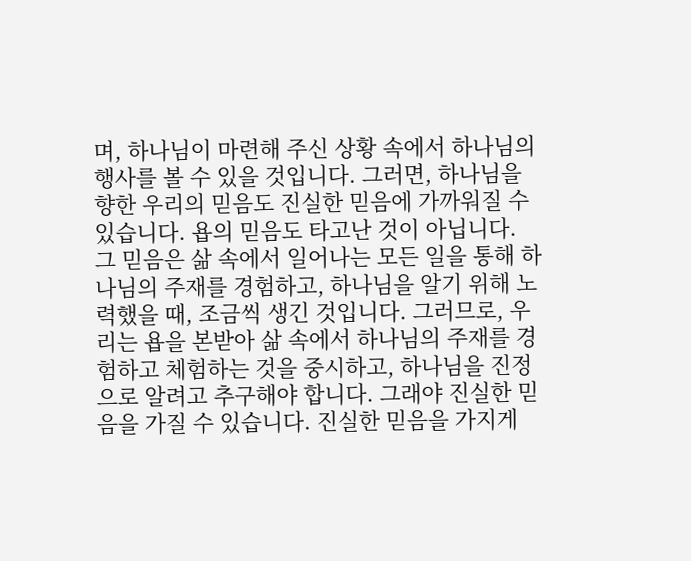며, 하나님이 마련해 주신 상황 속에서 하나님의 행사를 볼 수 있을 것입니다. 그러면, 하나님을 향한 우리의 믿음도 진실한 믿음에 가까워질 수 있습니다. 욥의 믿음도 타고난 것이 아닙니다. 그 믿음은 삶 속에서 일어나는 모든 일을 통해 하나님의 주재를 경험하고, 하나님을 알기 위해 노력했을 때, 조금씩 생긴 것입니다. 그러므로, 우리는 욥을 본받아 삶 속에서 하나님의 주재를 경험하고 체험하는 것을 중시하고, 하나님을 진정으로 알려고 추구해야 합니다. 그래야 진실한 믿음을 가질 수 있습니다. 진실한 믿음을 가지게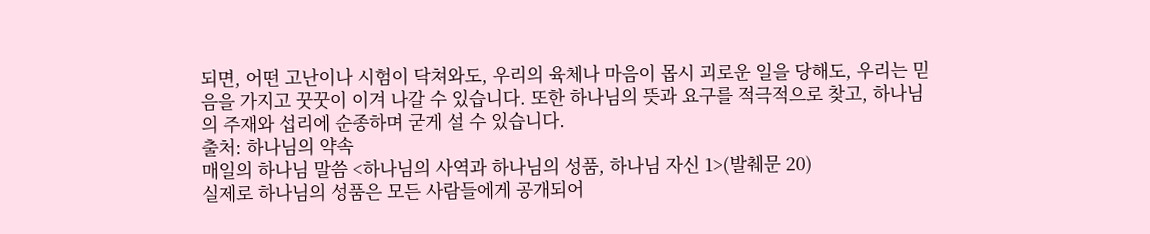되면, 어떤 고난이나 시험이 닥쳐와도, 우리의 육체나 마음이 몹시 괴로운 일을 당해도, 우리는 믿음을 가지고 꿋꿋이 이겨 나갈 수 있습니다. 또한 하나님의 뜻과 요구를 적극적으로 찾고, 하나님의 주재와 섭리에 순종하며 굳게 설 수 있습니다.
출처: 하나님의 약속
매일의 하나님 말씀 <하나님의 사역과 하나님의 성품, 하나님 자신 1>(발췌문 20)
실제로 하나님의 성품은 모든 사람들에게 공개되어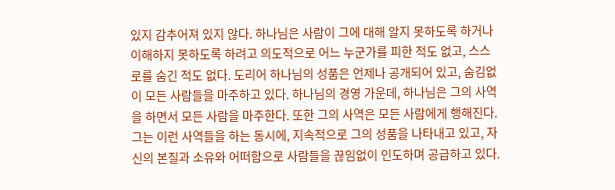있지 감추어져 있지 않다. 하나님은 사람이 그에 대해 알지 못하도록 하거나 이해하지 못하도록 하려고 의도적으로 어느 누군가를 피한 적도 없고, 스스로를 숨긴 적도 없다. 도리어 하나님의 성품은 언제나 공개되어 있고, 숨김없이 모든 사람들을 마주하고 있다. 하나님의 경영 가운데, 하나님은 그의 사역을 하면서 모든 사람을 마주한다. 또한 그의 사역은 모든 사람에게 행해진다. 그는 이런 사역들을 하는 동시에, 지속적으로 그의 성품을 나타내고 있고, 자신의 본질과 소유와 어떠함으로 사람들을 끊임없이 인도하며 공급하고 있다.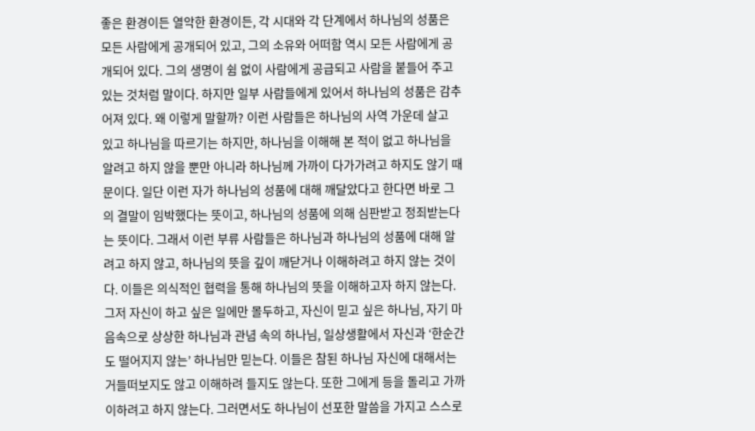좋은 환경이든 열악한 환경이든, 각 시대와 각 단계에서 하나님의 성품은 모든 사람에게 공개되어 있고, 그의 소유와 어떠함 역시 모든 사람에게 공개되어 있다. 그의 생명이 쉼 없이 사람에게 공급되고 사람을 붙들어 주고 있는 것처럼 말이다. 하지만 일부 사람들에게 있어서 하나님의 성품은 감추어져 있다. 왜 이렇게 말할까? 이런 사람들은 하나님의 사역 가운데 살고 있고 하나님을 따르기는 하지만, 하나님을 이해해 본 적이 없고 하나님을 알려고 하지 않을 뿐만 아니라 하나님께 가까이 다가가려고 하지도 않기 때문이다. 일단 이런 자가 하나님의 성품에 대해 깨달았다고 한다면 바로 그의 결말이 임박했다는 뜻이고, 하나님의 성품에 의해 심판받고 정죄받는다는 뜻이다. 그래서 이런 부류 사람들은 하나님과 하나님의 성품에 대해 알려고 하지 않고, 하나님의 뜻을 깊이 깨닫거나 이해하려고 하지 않는 것이다. 이들은 의식적인 협력을 통해 하나님의 뜻을 이해하고자 하지 않는다. 그저 자신이 하고 싶은 일에만 몰두하고, 자신이 믿고 싶은 하나님, 자기 마음속으로 상상한 하나님과 관념 속의 하나님, 일상생활에서 자신과 ‘한순간도 떨어지지 않는’ 하나님만 믿는다. 이들은 참된 하나님 자신에 대해서는 거들떠보지도 않고 이해하려 들지도 않는다. 또한 그에게 등을 돌리고 가까이하려고 하지 않는다. 그러면서도 하나님이 선포한 말씀을 가지고 스스로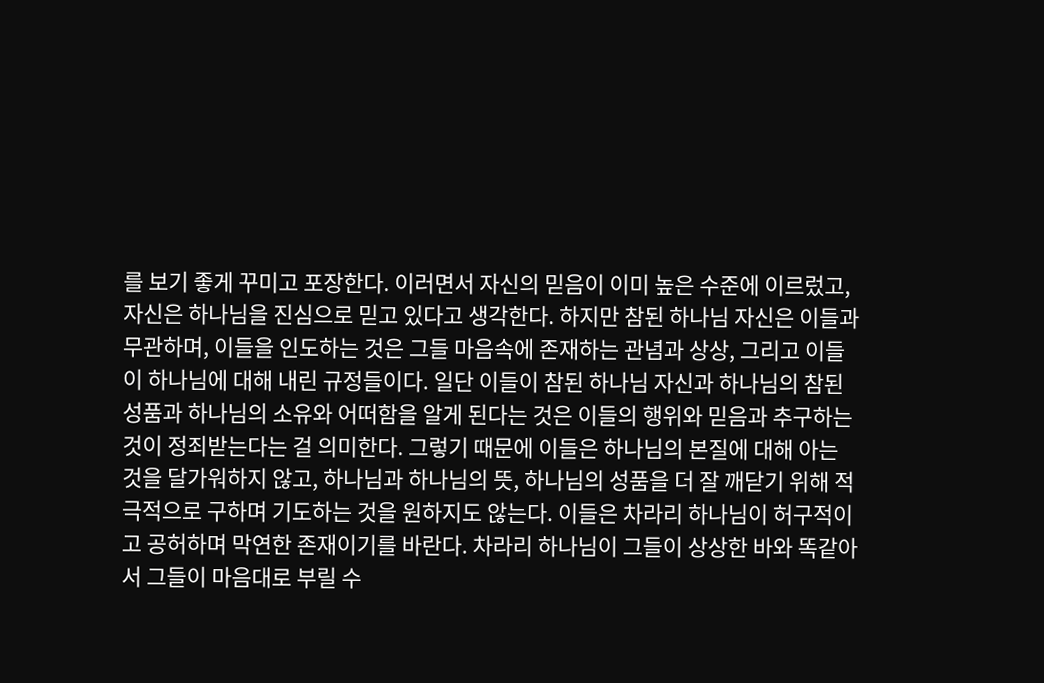를 보기 좋게 꾸미고 포장한다. 이러면서 자신의 믿음이 이미 높은 수준에 이르렀고, 자신은 하나님을 진심으로 믿고 있다고 생각한다. 하지만 참된 하나님 자신은 이들과 무관하며, 이들을 인도하는 것은 그들 마음속에 존재하는 관념과 상상, 그리고 이들이 하나님에 대해 내린 규정들이다. 일단 이들이 참된 하나님 자신과 하나님의 참된 성품과 하나님의 소유와 어떠함을 알게 된다는 것은 이들의 행위와 믿음과 추구하는 것이 정죄받는다는 걸 의미한다. 그렇기 때문에 이들은 하나님의 본질에 대해 아는 것을 달가워하지 않고, 하나님과 하나님의 뜻, 하나님의 성품을 더 잘 깨닫기 위해 적극적으로 구하며 기도하는 것을 원하지도 않는다. 이들은 차라리 하나님이 허구적이고 공허하며 막연한 존재이기를 바란다. 차라리 하나님이 그들이 상상한 바와 똑같아서 그들이 마음대로 부릴 수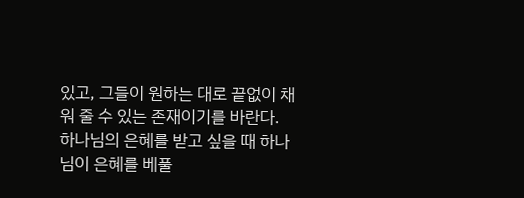있고, 그들이 원하는 대로 끝없이 채워 줄 수 있는 존재이기를 바란다. 하나님의 은혜를 받고 싶을 때 하나님이 은혜를 베풀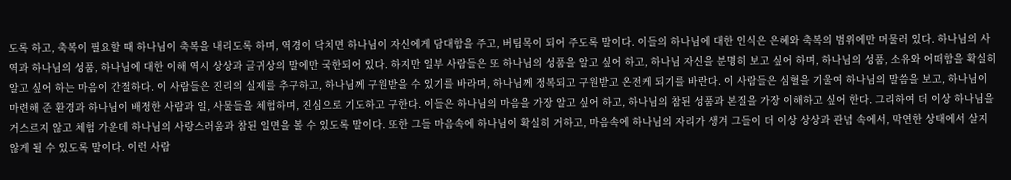도록 하고, 축복이 필요할 때 하나님이 축복을 내리도록 하며, 역경이 닥치면 하나님이 자신에게 담대함을 주고, 버팀목이 되어 주도록 말이다. 이들의 하나님에 대한 인식은 은혜와 축복의 범위에만 머물러 있다. 하나님의 사역과 하나님의 성품, 하나님에 대한 이해 역시 상상과 글귀상의 말에만 국한되어 있다. 하지만 일부 사람들은 또 하나님의 성품을 알고 싶어 하고, 하나님 자신을 분명히 보고 싶어 하며, 하나님의 성품, 소유와 어떠함을 확실히 알고 싶어 하는 마음이 간절하다. 이 사람들은 진리의 실제를 추구하고, 하나님께 구원받을 수 있기를 바라며, 하나님께 정복되고 구원받고 온전케 되기를 바란다. 이 사람들은 심혈을 기울여 하나님의 말씀을 보고, 하나님이 마련해 준 환경과 하나님이 배정한 사람과 일, 사물들을 체험하며, 진심으로 기도하고 구한다. 이들은 하나님의 마음을 가장 알고 싶어 하고, 하나님의 참된 성품과 본질을 가장 이해하고 싶어 한다. 그리하여 더 이상 하나님을 거스르지 않고 체험 가운데 하나님의 사랑스러움과 참된 일면을 볼 수 있도록 말이다. 또한 그들 마음속에 하나님이 확실히 거하고, 마음속에 하나님의 자리가 생겨 그들이 더 이상 상상과 관념 속에서, 막연한 상태에서 살지 않게 될 수 있도록 말이다. 이런 사람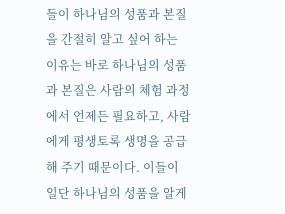들이 하나님의 성품과 본질을 간절히 알고 싶어 하는 이유는 바로 하나님의 성품과 본질은 사람의 체험 과정에서 언제든 필요하고, 사람에게 평생토록 생명을 공급해 주기 때문이다. 이들이 일단 하나님의 성품을 알게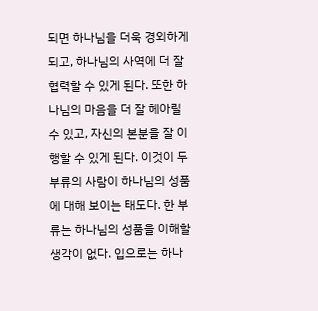되면 하나님을 더욱 경외하게 되고, 하나님의 사역에 더 잘 협력할 수 있게 된다. 또한 하나님의 마음을 더 잘 헤아릴 수 있고, 자신의 본분을 잘 이행할 수 있게 된다. 이것이 두 부류의 사람이 하나님의 성품에 대해 보이는 태도다. 한 부류는 하나님의 성품을 이해할 생각이 없다. 입으로는 하나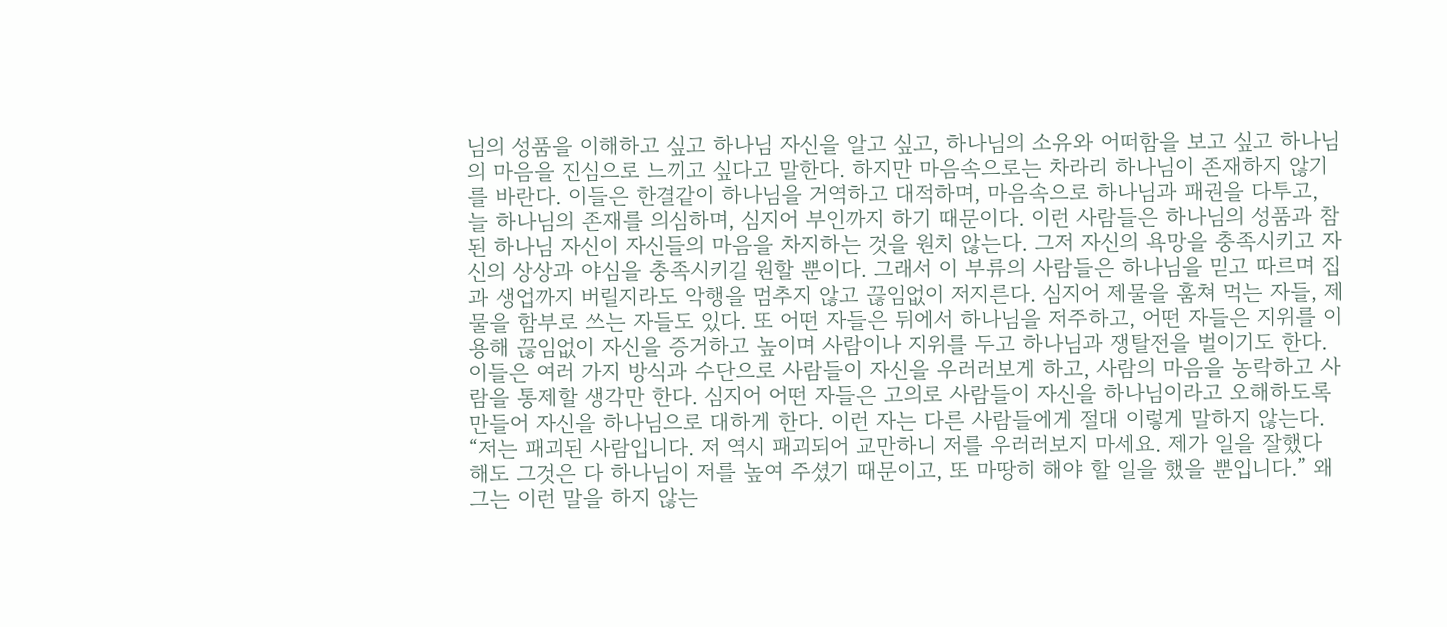님의 성품을 이해하고 싶고 하나님 자신을 알고 싶고, 하나님의 소유와 어떠함을 보고 싶고 하나님의 마음을 진심으로 느끼고 싶다고 말한다. 하지만 마음속으로는 차라리 하나님이 존재하지 않기를 바란다. 이들은 한결같이 하나님을 거역하고 대적하며, 마음속으로 하나님과 패권을 다투고, 늘 하나님의 존재를 의심하며, 심지어 부인까지 하기 때문이다. 이런 사람들은 하나님의 성품과 참된 하나님 자신이 자신들의 마음을 차지하는 것을 원치 않는다. 그저 자신의 욕망을 충족시키고 자신의 상상과 야심을 충족시키길 원할 뿐이다. 그래서 이 부류의 사람들은 하나님을 믿고 따르며 집과 생업까지 버릴지라도 악행을 멈추지 않고 끊임없이 저지른다. 심지어 제물을 훔쳐 먹는 자들, 제물을 함부로 쓰는 자들도 있다. 또 어떤 자들은 뒤에서 하나님을 저주하고, 어떤 자들은 지위를 이용해 끊임없이 자신을 증거하고 높이며 사람이나 지위를 두고 하나님과 쟁탈전을 벌이기도 한다. 이들은 여러 가지 방식과 수단으로 사람들이 자신을 우러러보게 하고, 사람의 마음을 농락하고 사람을 통제할 생각만 한다. 심지어 어떤 자들은 고의로 사람들이 자신을 하나님이라고 오해하도록 만들어 자신을 하나님으로 대하게 한다. 이런 자는 다른 사람들에게 절대 이렇게 말하지 않는다. “저는 패괴된 사람입니다. 저 역시 패괴되어 교만하니 저를 우러러보지 마세요. 제가 일을 잘했다 해도 그것은 다 하나님이 저를 높여 주셨기 때문이고, 또 마땅히 해야 할 일을 했을 뿐입니다.” 왜 그는 이런 말을 하지 않는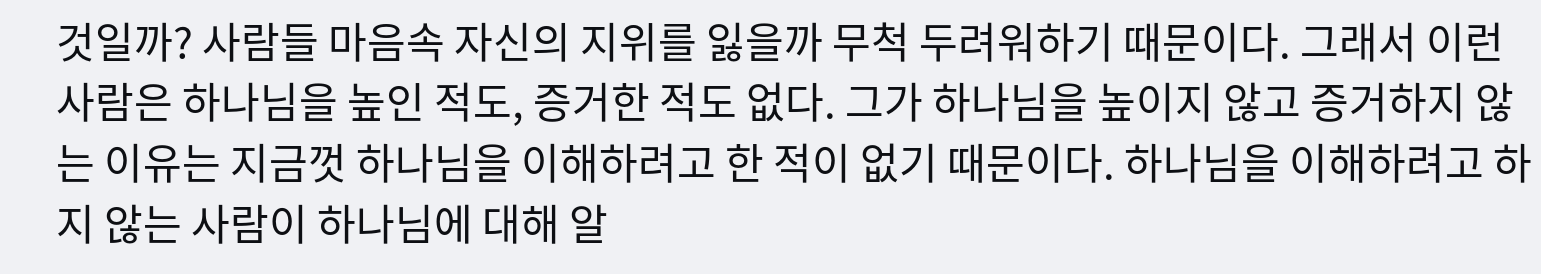것일까? 사람들 마음속 자신의 지위를 잃을까 무척 두려워하기 때문이다. 그래서 이런 사람은 하나님을 높인 적도, 증거한 적도 없다. 그가 하나님을 높이지 않고 증거하지 않는 이유는 지금껏 하나님을 이해하려고 한 적이 없기 때문이다. 하나님을 이해하려고 하지 않는 사람이 하나님에 대해 알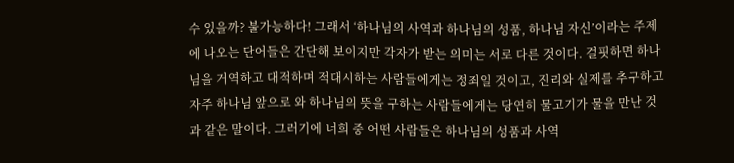수 있을까? 불가능하다! 그래서 ‘하나님의 사역과 하나님의 성품, 하나님 자신’이라는 주제에 나오는 단어들은 간단해 보이지만 각자가 받는 의미는 서로 다른 것이다. 걸핏하면 하나님을 거역하고 대적하며 적대시하는 사람들에게는 정죄일 것이고, 진리와 실제를 추구하고 자주 하나님 앞으로 와 하나님의 뜻을 구하는 사람들에게는 당연히 물고기가 물을 만난 것과 같은 말이다. 그러기에 너희 중 어떤 사람들은 하나님의 성품과 사역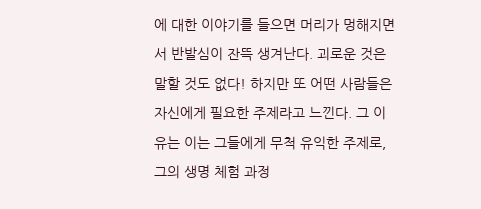에 대한 이야기를 들으면 머리가 멍해지면서 반발심이 잔뜩 생겨난다. 괴로운 것은 말할 것도 없다! 하지만 또 어떤 사람들은 자신에게 필요한 주제라고 느낀다. 그 이유는 이는 그들에게 무척 유익한 주제로, 그의 생명 체험 과정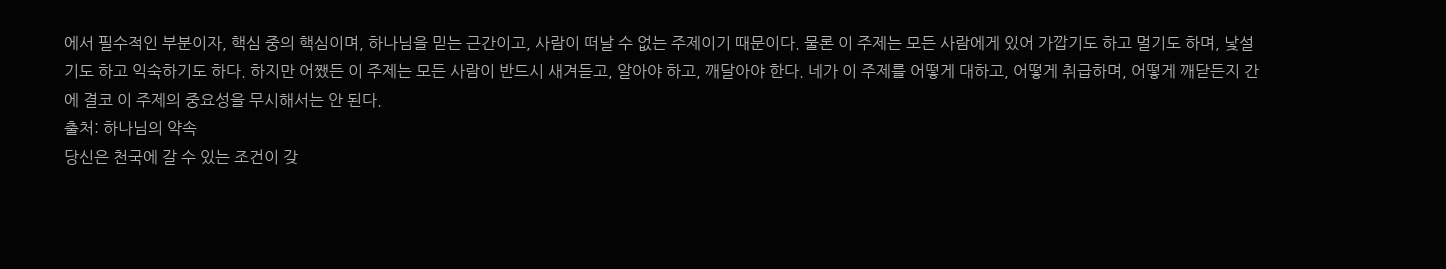에서 필수적인 부분이자, 핵심 중의 핵심이며, 하나님을 믿는 근간이고, 사람이 떠날 수 없는 주제이기 때문이다. 물론 이 주제는 모든 사람에게 있어 가깝기도 하고 멀기도 하며, 낯설기도 하고 익숙하기도 하다. 하지만 어쨌든 이 주제는 모든 사람이 반드시 새겨듣고, 알아야 하고, 깨달아야 한다. 네가 이 주제를 어떻게 대하고, 어떻게 취급하며, 어떻게 깨닫든지 간에 결코 이 주제의 중요성을 무시해서는 안 된다.
출처: 하나님의 약속
당신은 천국에 갈 수 있는 조건이 갖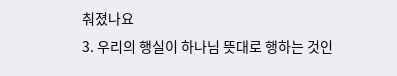춰졌나요
3. 우리의 행실이 하나님 뜻대로 행하는 것인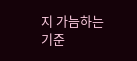지 가늠하는 기준